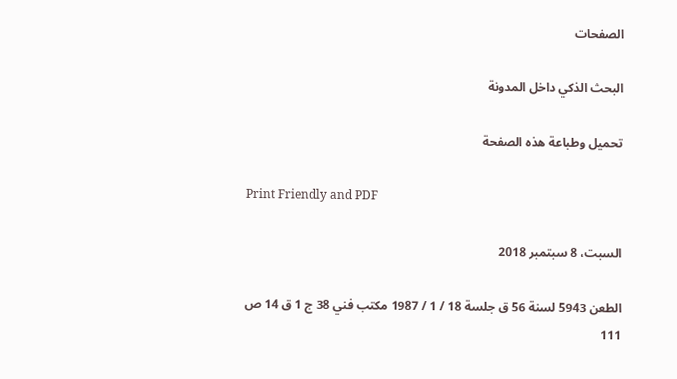الصفحات

البحث الذكي داخل المدونة

تحميل وطباعة هذه الصفحة

Print Friendly and PDF

السبت، 8 سبتمبر 2018

الطعن 5943 لسنة 56 ق جلسة 18 / 1 / 1987 مكتب فني 38 ج 1 ق 14 ص 111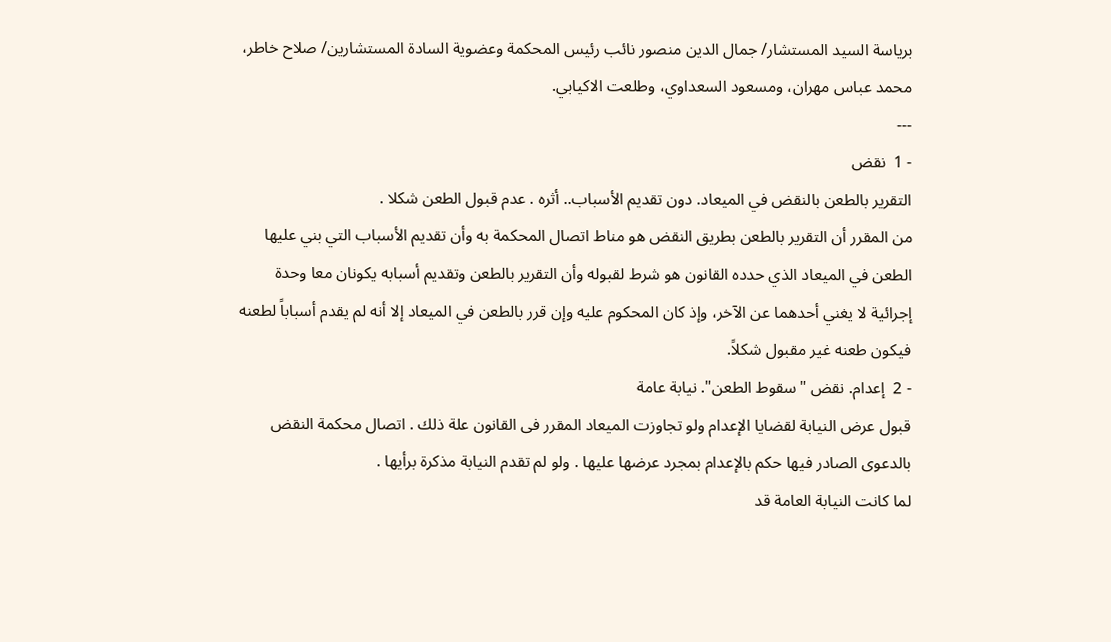برياسة السيد المستشار/ جمال الدين منصور نائب رئيس المحكمة وعضوية السادة المستشارين/ صلاح خاطر، محمد عباس مهران، ومسعود السعداوي، وطلعت الاكيابي.
---
- 1  نقض
التقرير بالطعن بالنقض في الميعاد. دون تقديم الأسباب.. أثره . عدم قبول الطعن شكلا .
من المقرر أن التقرير بالطعن بطريق النقض هو مناط اتصال المحكمة به وأن تقديم الأسباب التي بني عليها الطعن في الميعاد الذي حدده القانون هو شرط لقبوله وأن التقرير بالطعن وتقديم أسبابه يكونان معا وحدة إجرائية لا يغني أحدهما عن الآخر، وإذ كان المحكوم عليه وإن قرر بالطعن في الميعاد إلا أنه لم يقدم أسباباً لطعنه فيكون طعنه غير مقبول شكلاً.
- 2  إعدام. نقض "سقوط الطعن". نيابة عامة
قبول عرض النيابة لقضايا الإعدام ولو تجاوزت الميعاد المقرر فى القانون علة ذلك . اتصال محكمة النقض بالدعوى الصادر فيها حكم بالإعدام بمجرد عرضها عليها . ولو لم تقدم النيابة مذكرة برأيها .
لما كانت النيابة العامة قد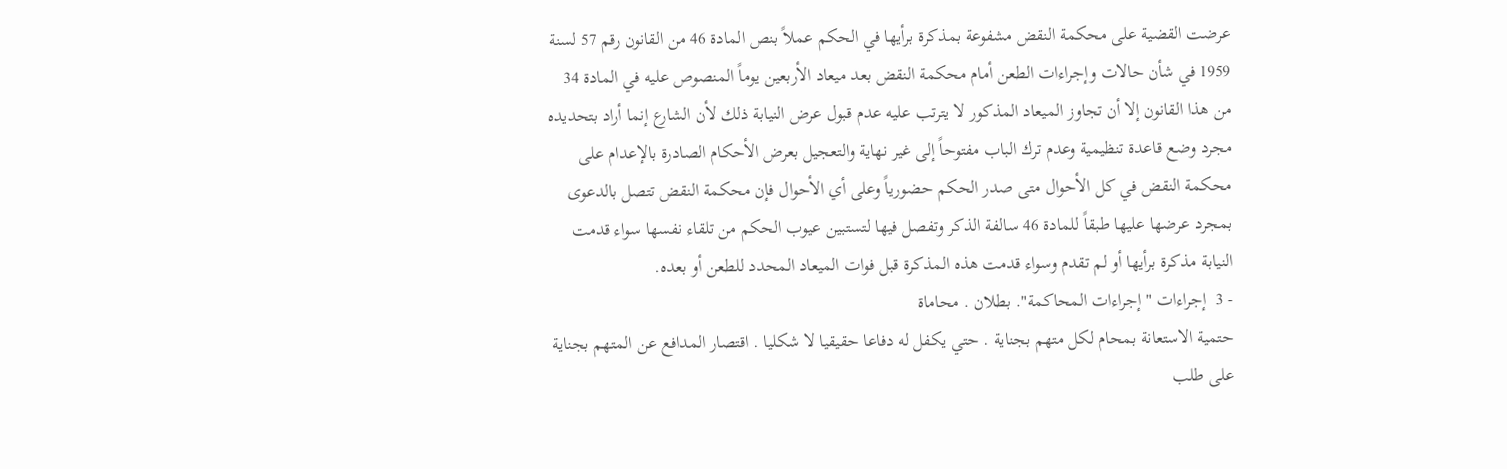عرضت القضية على محكمة النقض مشفوعة بمذكرة برأيها في الحكم عملاً بنص المادة 46 من القانون رقم 57 لسنة 1959 في شأن حالات وإجراءات الطعن أمام محكمة النقض بعد ميعاد الأربعين يوماً المنصوص عليه في المادة 34 من هذا القانون إلا أن تجاوز الميعاد المذكور لا يترتب عليه عدم قبول عرض النيابة ذلك لأن الشارع إنما أراد بتحديده مجرد وضع قاعدة تنظيمية وعدم ترك الباب مفتوحاً إلى غير نهاية والتعجيل بعرض الأحكام الصادرة بالإعدام على محكمة النقض في كل الأحوال متى صدر الحكم حضورياً وعلى أي الأحوال فإن محكمة النقض تتصل بالدعوى بمجرد عرضها عليها طبقاً للمادة 46 سالفة الذكر وتفصل فيها لتستبين عيوب الحكم من تلقاء نفسها سواء قدمت النيابة مذكرة برأيها أو لم تقدم وسواء قدمت هذه المذكرة قبل فوات الميعاد المحدد للطعن أو بعده.
- 3  إجراءات " إجراءات المحاكمة". بطلان . محاماة
حتمية الاستعانة بمحام لكل متهم بجناية . حتي يكفل له دفاعا حقيقيا لا شكليا . اقتصار المدافع عن المتهم بجناية على طلب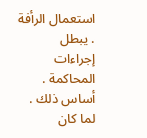استعمال الرأفة . يبطل إجراءات المحاكمة . أساس ذلك .
لما كان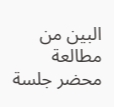البين من مطالعة محضر جلسة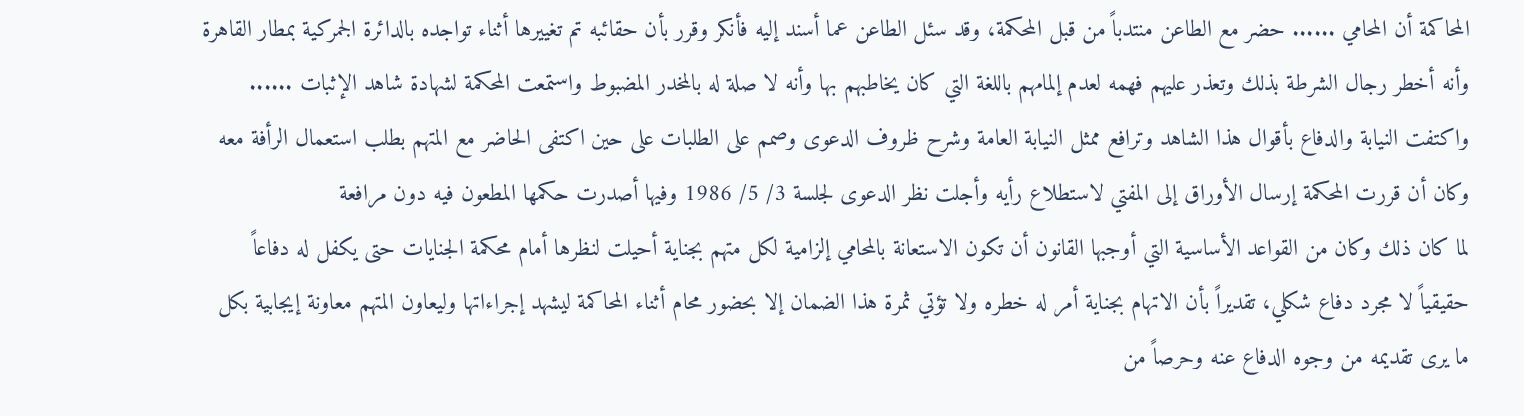المحاكمة أن المحامي ...... حضر مع الطاعن منتدباً من قبل المحكمة، وقد سئل الطاعن عما أسند إليه فأنكر وقرر بأن حقائبه تم تغييرها أثناء تواجده بالدائرة الجمركية بمطار القاهرة وأنه أخطر رجال الشرطة بذلك وتعذر عليهم فهمه لعدم إلمامهم باللغة التي كان يخاطبهم بها وأنه لا صلة له بالمخدر المضبوط واستمعت المحكمة لشهادة شاهد الإثبات ...... واكتفت النيابة والدفاع بأقوال هذا الشاهد وترافع ممثل النيابة العامة وشرح ظروف الدعوى وصمم على الطلبات على حين اكتفى الحاضر مع المتهم بطلب استعمال الرأفة معه وكان أن قررت المحكمة إرسال الأوراق إلى المفتي لاستطلاع رأيه وأجلت نظر الدعوى لجلسة 3/ 5/ 1986 وفيها أصدرت حكمها المطعون فيه دون مرافعة
لما كان ذلك وكان من القواعد الأساسية التي أوجبها القانون أن تكون الاستعانة بالمحامي إلزامية لكل متهم بجناية أحيلت لنظرها أمام محكمة الجنايات حتى يكفل له دفاعاً حقيقياً لا مجرد دفاع شكلي، تقديراً بأن الاتهام بجناية أمر له خطره ولا تؤتي ثمرة هذا الضمان إلا بحضور محام أثناء المحاكمة ليشهد إجراءاتها وليعاون المتهم معاونة إيجابية بكل ما يرى تقديمه من وجوه الدفاع عنه وحرصاً من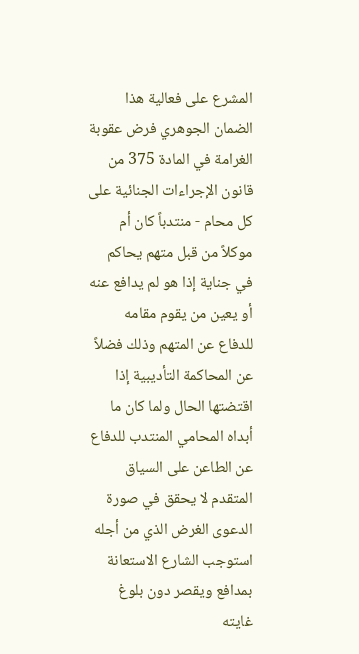المشرع على فعالية هذا الضمان الجوهري فرض عقوبة الغرامة في المادة 375 من قانون الإجراءات الجنائية على كل محام - منتدباً كان أم موكلاً من قبل متهم يحاكم في جناية إذا هو لم يدافع عنه أو يعين من يقوم مقامه للدفاع عن المتهم وذلك فضلاً عن المحاكمة التأديبية إذا اقتضتها الحال ولما كان ما أبداه المحامي المنتدب للدفاع عن الطاعن على السياق المتقدم لا يحقق في صورة الدعوى الغرض الذي من أجله استوجب الشارع الاستعانة بمدافع ويقصر دون بلوغ غايته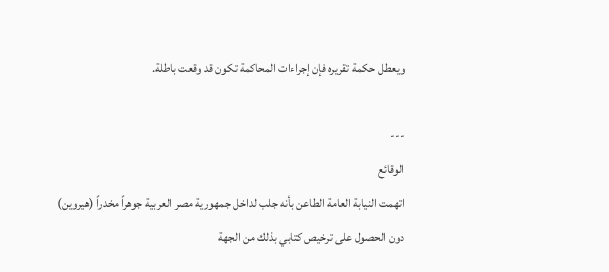ويعطل حكمة تقريره فإن إجراءات المحاكمة تكون قد وقعت باطلة.

---
الوقائع
اتهمت النيابة العامة الطاعن بأنه جلب لداخل جمهورية مصر العربية جوهراً مخدراً (هيروين) دون الحصول على ترخيص كتابي بذلك من الجهة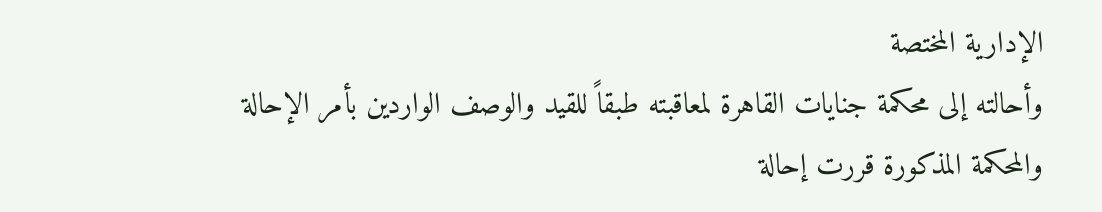الإدارية المختصة
وأحالته إلى محكمة جنايات القاهرة لمعاقبته طبقاً للقيد والوصف الواردين بأمر الإحالة
والمحكمة المذكورة قررت إحالة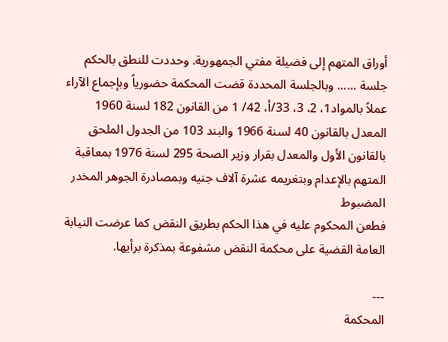أوراق المتهم إلى فضيلة مفتي الجمهورية. وحددت للنطق بالحكم جلسة ...... وبالجلسة المحددة قضت المحكمة حضورياً وبإجماع الآراء عملاً بالمواد1، 2، 3، 33/أ، 42/ 1 من القانون 182 لسنة 1960 المعدل بالقانون 40 لسنة 1966 والبند 103 من الجدول الملحق بالقانون الأول والمعدل بقرار وزير الصحة 295 لسنة 1976 بمعاقبة المتهم بالإعدام وبتغريمه عشرة آلاف جنيه وبمصادرة الجوهر المخدر المضبوط
فطعن المحكوم عليه في هذا الحكم بطريق النقض كما عرضت النيابة العامة القضية على محكمة النقض مشفوعة بمذكرة برأيها.

---
المحكمة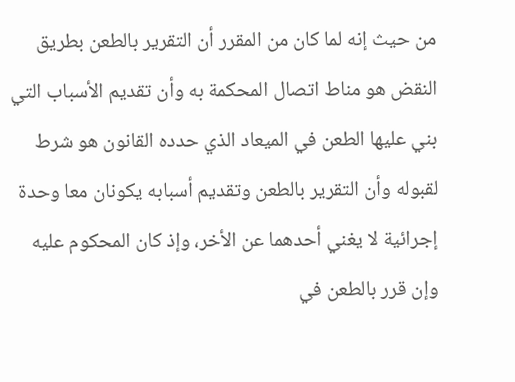من حيث إنه لما كان من المقرر أن التقرير بالطعن بطريق النقض هو مناط اتصال المحكمة به وأن تقديم الأسباب التي بني عليها الطعن في الميعاد الذي حدده القانون هو شرط لقبوله وأن التقرير بالطعن وتقديم أسبابه يكونان معا وحدة إجرائية لا يغني أحدهما عن الأخر، وإذ كان المحكوم عليه وإن قرر بالطعن في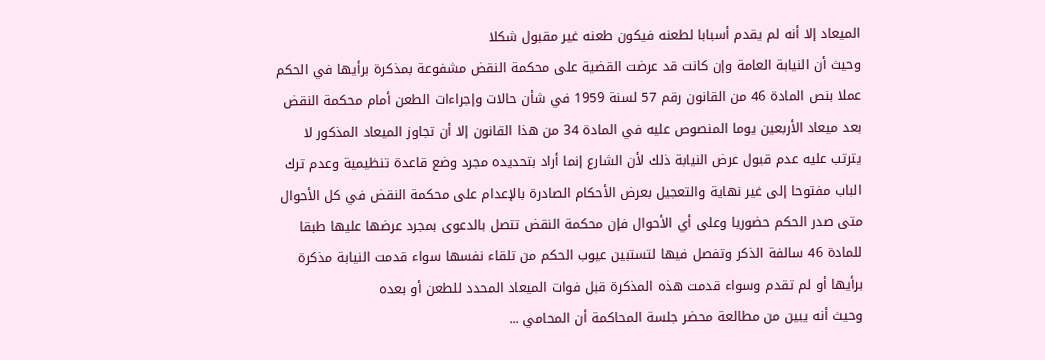الميعاد إلا أنه لم يقدم أسبابا لطعنه فيكون طعنه غير مقبول شكلا
وحيث أن النيابة العامة وإن كانت قد عرضت القضية على محكمة النقض مشفوعة بمذكرة برأيها في الحكم عملا بنص المادة 46 من القانون رقم 57 لسنة 1959 في شأن حالات وإجراءات الطعن أمام محكمة النقض بعد ميعاد الأربعين يوما المنصوص عليه في المادة 34 من هذا القانون إلا أن تجاوز الميعاد المذكور لا يترتب عليه عدم قبول عرض النيابة ذلك لأن الشارع إنما أراد بتحديده مجرد وضع قاعدة تنظيمية وعدم ترك الباب مفتوحا إلى غير نهاية والتعجيل بعرض الأحكام الصادرة بالإعدام على محكمة النقض في كل الأحوال متى صدر الحكم حضوريا وعلى أي الأحوال فإن محكمة النقض تتصل بالدعوى بمجرد عرضها عليها طبقا للمادة 46 سالفة الذكر وتفصل فيها لتستبين عيوب الحكم من تلقاء نفسها سواء قدمت النيابة مذكرة برأيها أو لم تقدم وسواء قدمت هذه المذكرة قبل فوات الميعاد المحدد للطعن أو بعده
وحيث أنه يبين من مطالعة محضر جلسة المحاكمة أن المحامي ...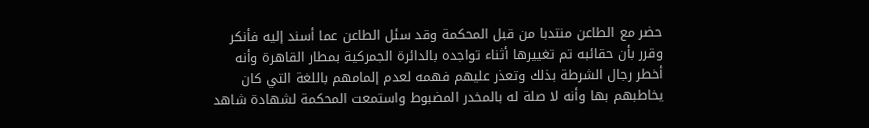حضر مع الطاعن منتدبا من قبل المحكمة وقد سئل الطاعن عما أسند إليه فأنكر وقرر بأن حقائبه تم تغييرها أثناء تواجده بالدائرة الجمركية بمطار القاهرة وأنه أخطر رجال الشرطة بذلك وتعذر عليهم فهمه لعدم إلمامهم باللغة التي كان يخاطبهم بها وأنه لا صلة له بالمخدر المضبوط واستمعت المحكمة لشهادة شاهد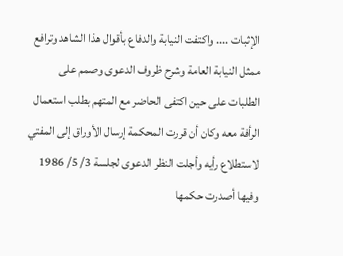الإثبات .... واكتفت النيابة والدفاع بأقوال هذا الشاهد وترافع ممثل النيابة العامة وشرح ظروف الدعوى وصمم على الطلبات على حين اكتفى الحاضر مع المتهم بطلب استعمال الرأفة معه وكان أن قررت المحكمة إرسال الأوراق إلى المفتي لاستطلاع رأيه وأجلت النظر الدعوى لجلسة 3/ 5/ 1986 وفيها أصدرت حكمها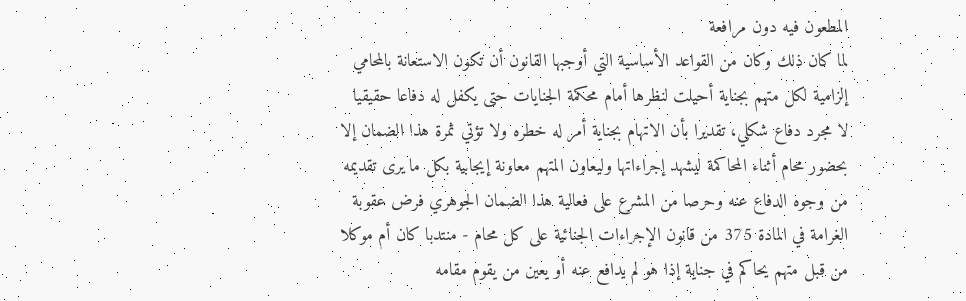المطعون فيه دون مرافعة
لما كان ذلك وكان من القواعد الأساسية التي أوجبها القانون أن تكون الاستعانة بالمحامي إلزامية لكل متهم بجناية أحيلت لنظرها أمام محكمة الجنايات حتى يكفل له دفاعا حقيقيا لا مجرد دفاع شكلي، تقديرا بأن الاتهام بجناية أمر له خطره ولا تؤتي ثمرة هذا الضمان إلا بحضور محام أثناء المحاكمة ليشهد إجراءاتها وليعاون المتهم معاونة إيجابية بكل ما يرى تقديمه من وجوه الدفاع عنه وحرصا من المشرع على فعالية هذا الضمان الجوهري فرض عقوبة الغرامة في المادة 375 من قانون الإجراءات الجنائية على كل محام - منتدبا كان أم موكلا من قبل متهم يحاكم في جناية إذا هو لم يدافع عنه أو يعين من يقوم مقامه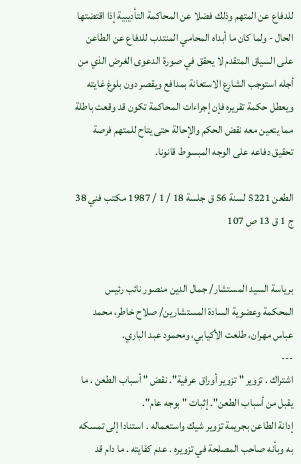للدفاع عن المتهم وذلك فضلا عن المحاكمة التأديبية إذا اقتضتها الحال - ولما كان ما أبداه المحامي المنتدب للدفاع عن الطاعن على السياق المتقدم لا يحقق في صورة الدعوى الغرض الذي من أجله استوجب الشارع الاستعانة بمدافع ويقصر دون بلوغ غايته ويعطل حكمة تقريره فإن إجراءات المحاكمة تكون قد وقعت باطلة مما يتعين معه نقض الحكم والإحالة حتى يتاح للمتهم فرصة تحقيق دفاعه على الوجه المبسوط قانونا.

الطعن 5221 لسنة 56 ق جلسة 18 / 1 / 1987 مكتب فني 38 ج 1 ق 13 ص 107


برياسة السيد المستشار/ جمال الدين منصور نائب رئيس المحكمة وعضوية السادة المستشارين/ صلاح خاطر، محمد عباس مهران، طلعت الأكيابي، ومحمود عبد الباري.
---
اشتراك . تزوير " تزوير أوراق عرفية". نقض " أسباب الطعن . ما يقبل من أسباب الطعن". إثبات " بوجه عام".
إدانة الطاعن بجريمة تزوير شيك واستعماله . استنادا إلى تمسكه به وبأنه صاحب المصلحة في تزويره . عدم كفايته . ما دام قد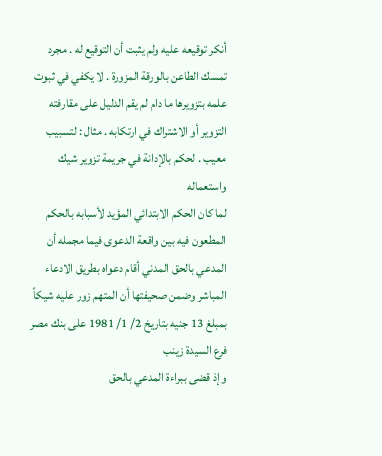أنكر توقيعه عليه ولم يثبت أن التوقيع له . مجرد تمسك الطاعن بالورقة المزورة . لا يكفي في ثبوت علمه بتزويرها ما دام لم يقم الدليل على مقارفته التزوير أو الاشتراك في ارتكابه . مثال : لتسبيب معيب . لحكم بالإدانة في جريمة تزوير شيك واستعماله
لما كان الحكم الابتدائي المؤيد لأسبابه بالحكم المطعون فيه بين واقعة الدعوى فيما مجمله أن المدعي بالحق المدني أقام دعواه بطريق الادعاء المباشر وضمن صحيفتها أن المتهم زور عليه شيكاً بمبلغ 13 جنيه بتاريخ 2/ 1/ 1981 على بنك مصر فرع السيدة زينب
وإذ قضى ببراءة المدعي بالحق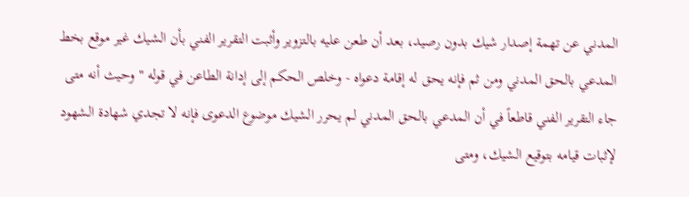المدني عن تهمة إصدار شيك بدون رصيد، بعد أن طعن عليه بالتزوير وأثبت التقرير الفني بأن الشيك غير موقع بخط المدعي بالحق المدني ومن ثم فإنه يحق له إقامة دعواه - وخلص الحكم إلى إدانة الطاعن في قوله "وحيث أنه متى جاء التقرير الفني قاطعاً في أن المدعي بالحق المدني لم يحرر الشيك موضوع الدعوى فإنه لا تجدي شهادة الشهود لإثبات قيامه بتوقيع الشيك، ومتى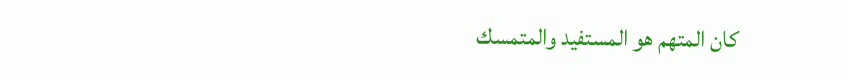كان المتهم هو المستفيد والمتمسك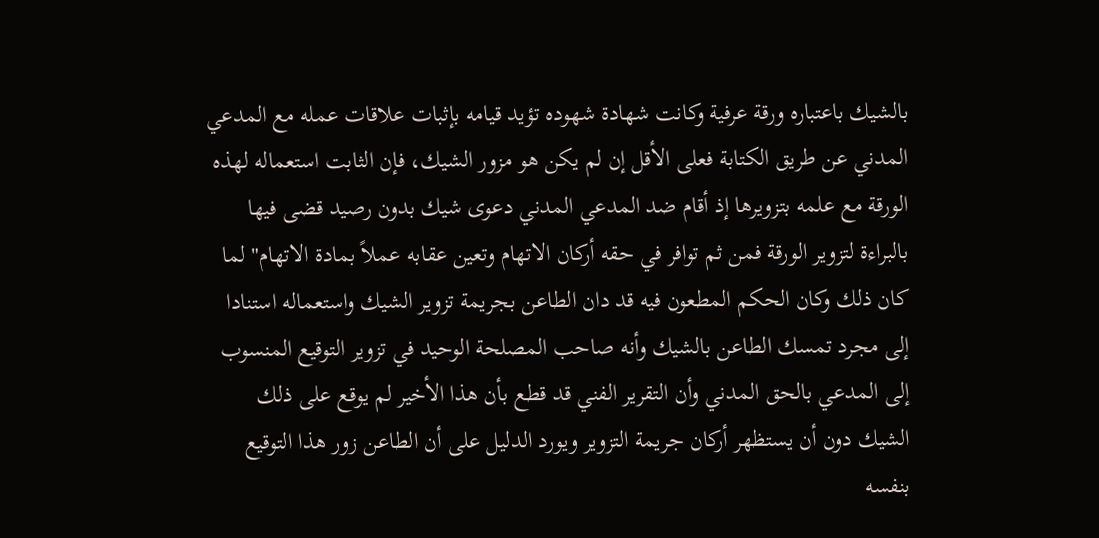بالشيك باعتباره ورقة عرفية وكانت شهادة شهوده تؤيد قيامه بإثبات علاقات عمله مع المدعي المدني عن طريق الكتابة فعلى الأقل إن لم يكن هو مزور الشيك، فإن الثابت استعماله لهذه الورقة مع علمه بتزويرها إذ أقام ضد المدعي المدني دعوى شيك بدون رصيد قضى فيها بالبراءة لتزوير الورقة فمن ثم توافر في حقه أركان الاتهام وتعين عقابه عملاً بمادة الاتهام" لما كان ذلك وكان الحكم المطعون فيه قد دان الطاعن بجريمة تزوير الشيك واستعماله استنادا إلى مجرد تمسك الطاعن بالشيك وأنه صاحب المصلحة الوحيد في تزوير التوقيع المنسوب إلى المدعي بالحق المدني وأن التقرير الفني قد قطع بأن هذا الأخير لم يوقع على ذلك الشيك دون أن يستظهر أركان جريمة التزوير ويورد الدليل على أن الطاعن زور هذا التوقيع بنفسه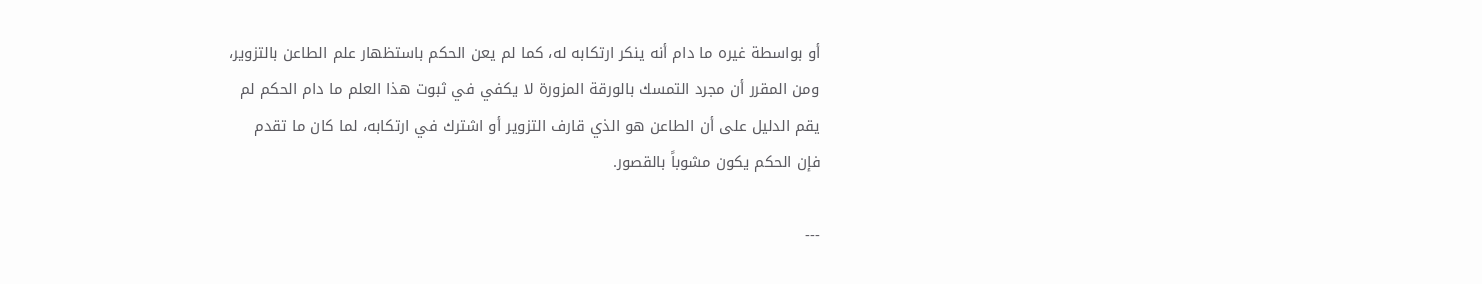أو بواسطة غيره ما دام أنه ينكر ارتكابه له، كما لم يعن الحكم باستظهار علم الطاعن بالتزوير، ومن المقرر أن مجرد التمسك بالورقة المزورة لا يكفي في ثبوت هذا العلم ما دام الحكم لم يقم الدليل على أن الطاعن هو الذي قارف التزوير أو اشترك في ارتكابه، لما كان ما تقدم فإن الحكم يكون مشوباً بالقصور.

---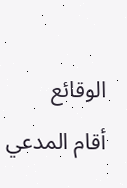الوقائع
أقام المدعي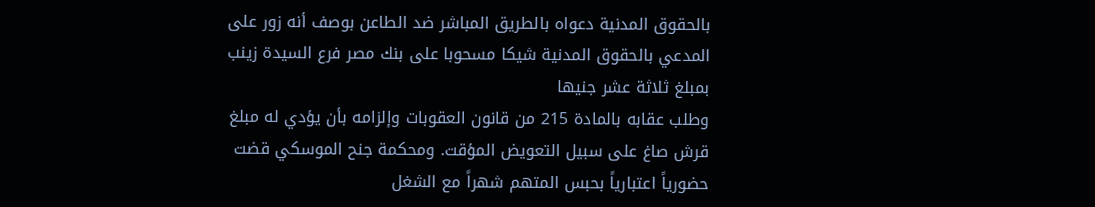بالحقوق المدنية دعواه بالطريق المباشر ضد الطاعن بوصف أنه زور على المدعي بالحقوق المدنية شيكا مسحوبا على بنك مصر فرع السيدة زينب بمبلغ ثلاثة عشر جنيها
وطلب عقابه بالمادة 215 من قانون العقوبات وإلزامه بأن يؤدي له مبلغ قرش صاغ على سبيل التعويض المؤقت. ومحكمة جنح الموسكي قضت حضورياً اعتبارياً بحبس المتهم شهراً مع الشغل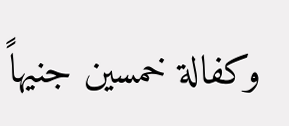وكفالة خمسين جنيهاً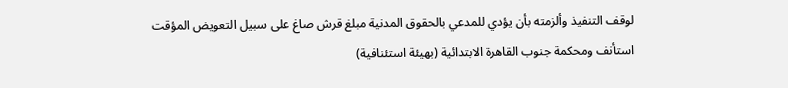لوقف التنفيذ وألزمته بأن يؤدي للمدعي بالحقوق المدنية مبلغ قرش صاغ على سبيل التعويض المؤقت
استأنف ومحكمة جنوب القاهرة الابتدائية (بهيئة استئنافية)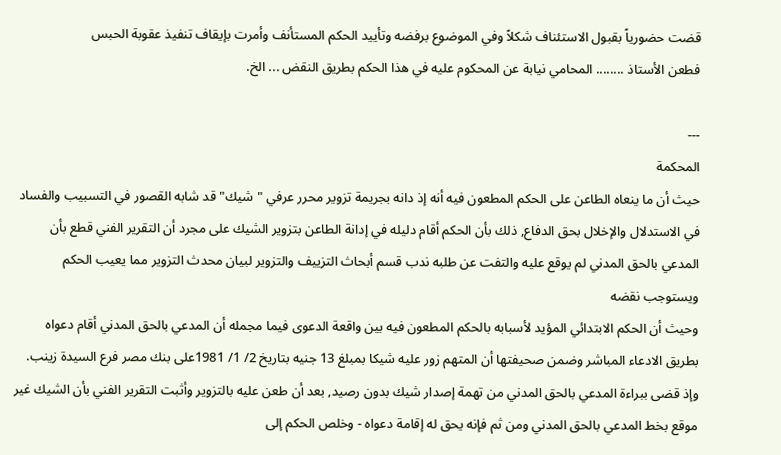قضت حضورياً بقبول الاستئناف شكلاً وفي الموضوع برفضه وتأييد الحكم المستأنف وأمرت بإيقاف تنفيذ عقوبة الحبس
فطعن الأستاذ ........ المحامي نيابة عن المحكوم عليه في هذا الحكم بطريق النقض ... الخ.

---
المحكمة
حيث أن ما ينعاه الطاعن على الحكم المطعون فيه أنه إذ دانه بجريمة تزوير محرر عرفي "شيك" قد شابه القصور في التسبيب والفساد في الاستدلال والإخلال بحق الدفاع, ذلك بأن الحكم أقام دليله في إدانة الطاعن بتزوير الشيك على مجرد أن التقرير الفني قطع بأن المدعي بالحق المدني لم يوقع عليه والتفت عن طلبه ندب قسم أبحاث التزييف والتزوير لبيان محدث التزوير مما يعيب الحكم ويستوجب نقضه
وحيث أن الحكم الابتدائي المؤيد لأسبابه بالحكم المطعون فيه بين واقعة الدعوى فيما مجمله أن المدعي بالحق المدني أقام دعواه بطريق الادعاء المباشر وضمن صحيفتها أن المتهم زور عليه شيكا بمبلغ 13 جنيه بتاريخ 2/ 1/ 1981على بنك مصر فرع السيدة زينب. وإذ قضى ببراءة المدعي بالحق المدني من تهمة إصدار شيك بدون رصيد, بعد أن طعن عليه بالتزوير وأثبت التقرير الفني بأن الشيك غير موقع بخط المدعي بالحق المدني ومن ثم فإنه يحق له إقامة دعواه - وخلص الحكم إلى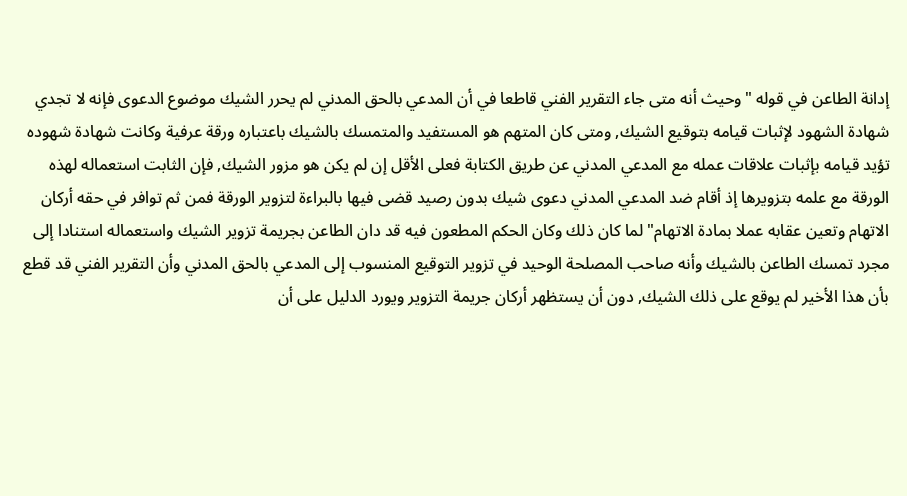إدانة الطاعن في قوله "وحيث أنه متى جاء التقرير الفني قاطعا في أن المدعي بالحق المدني لم يحرر الشيك موضوع الدعوى فإنه لا تجدي شهادة الشهود لإثبات قيامه بتوقيع الشيك, ومتى كان المتهم هو المستفيد والمتمسك بالشيك باعتباره ورقة عرفية وكانت شهادة شهوده تؤيد قيامه بإثبات علاقات عمله مع المدعي المدني عن طريق الكتابة فعلى الأقل إن لم يكن هو مزور الشيك, فإن الثابت استعماله لهذه الورقة مع علمه بتزويرها إذ أقام ضد المدعي المدني دعوى شيك بدون رصيد قضى فيها بالبراءة لتزوير الورقة فمن ثم توافر في حقه أركان الاتهام وتعين عقابه عملا بمادة الاتهام" لما كان ذلك وكان الحكم المطعون فيه قد دان الطاعن بجريمة تزوير الشيك واستعماله استنادا إلى مجرد تمسك الطاعن بالشيك وأنه صاحب المصلحة الوحيد في تزوير التوقيع المنسوب إلى المدعي بالحق المدني وأن التقرير الفني قد قطع بأن هذا الأخير لم يوقع على ذلك الشيك, دون أن يستظهر أركان جريمة التزوير ويورد الدليل على أن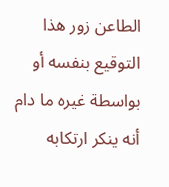الطاعن زور هذا التوقيع بنفسه أو بواسطة غيره ما دام أنه ينكر ارتكابه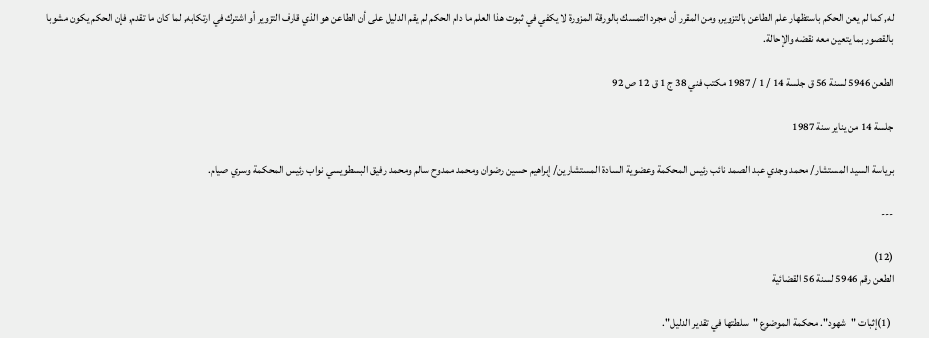له, كما لم يعن الحكم باستظهار علم الطاعن بالتزوير, ومن المقرر أن مجرد التمسك بالورقة المزورة لا يكفي في ثبوت هذا العلم ما دام الحكم لم يقم الدليل على أن الطاعن هو الذي قارف التزوير أو اشترك في ارتكابه, لما كان ما تقدم, فإن الحكم يكون مشوبا بالقصور بما يتعين معه نقضه والإحالة.

الطعن 5946 لسنة 56 ق جلسة 14 / 1 / 1987 مكتب فني 38 ج 1 ق 12 ص 92

جلسة 14 من يناير سنة 1987

برياسة السيد المستشار/ محمد وجدي عبد الصمد نائب رئيس المحكمة وعضوية السادة المستشارين/ إبراهيم حسين رضوان ومحمد ممدوح سالم ومحمد رفيق البسطويسي نواب رئيس المحكمة وسري صيام.

---

(12)
الطعن رقم 5946 لسنة 56 القضائية

 (1)إثبات "شهود". محكمة الموضوع "سلطتها في تقدير الدليل".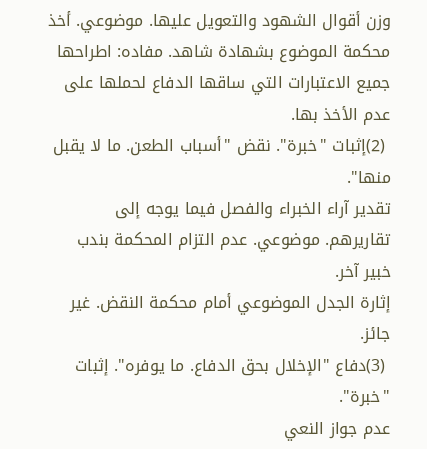وزن أقوال الشهود والتعويل عليها. موضوعي. أخذ محكمة الموضوع بشهادة شاهد. مفاده: اطراحها جميع الاعتبارات التي ساقها الدفاع لحملها على عدم الأخذ بها.
 (2)إثبات "خبرة". نقض "أسباب الطعن. ما لا يقبل منها".
تقدير آراء الخبراء والفصل فيما يوجه إلى تقاريرهم. موضوعي. عدم التزام المحكمة بندب خبير آخر.
إثارة الجدل الموضوعي أمام محكمة النقض. غير جائز.
 (3)دفاع "الإخلال بحق الدفاع. ما يوفره". إثبات "خبرة".
عدم جواز النعي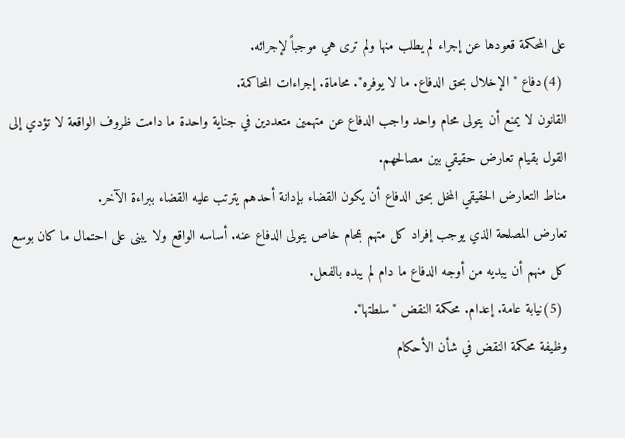على المحكمة قعودها عن إجراء لم يطلب منها ولم ترى هي موجباً لإجرائه.
 (4)دفاع "الإخلال بحق الدفاع. ما لا يوفره". محاماة. إجراءات المحاكمة.
القانون لا يمنع أن يتولى محام واحد واجب الدفاع عن متهمين متعددين في جناية واحدة ما دامت ظروف الواقعة لا تؤدي إلى القول بقيام تعارض حقيقي بين مصالحهم.
مناط التعارض الحقيقي المخل بحق الدفاع أن يكون القضاء بإدانة أحدهم يترتب عليه القضاء ببراءة الآخر.
تعارض المصلحة الذي يوجب إفراد كل متهم بمحام خاص يتولى الدفاع عنه. أساسه الواقع ولا يبنى على احتمال ما كان بوسع كل منهم أن يبديه من أوجه الدفاع ما دام لم يبده بالفعل.
 (5)نيابة عامة. إعدام. محكمة النقض "سلطتها".
وظيفة محكمة النقض في شأن الأحكام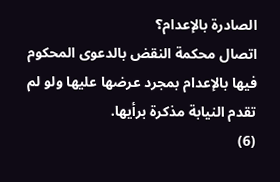الصادرة بالإعدام؟
اتصال محكمة النقض بالدعوى المحكوم فيها بالإعدام بمجرد عرضها عليها ولو لم تقدم النيابة مذكرة برأيها.
(6)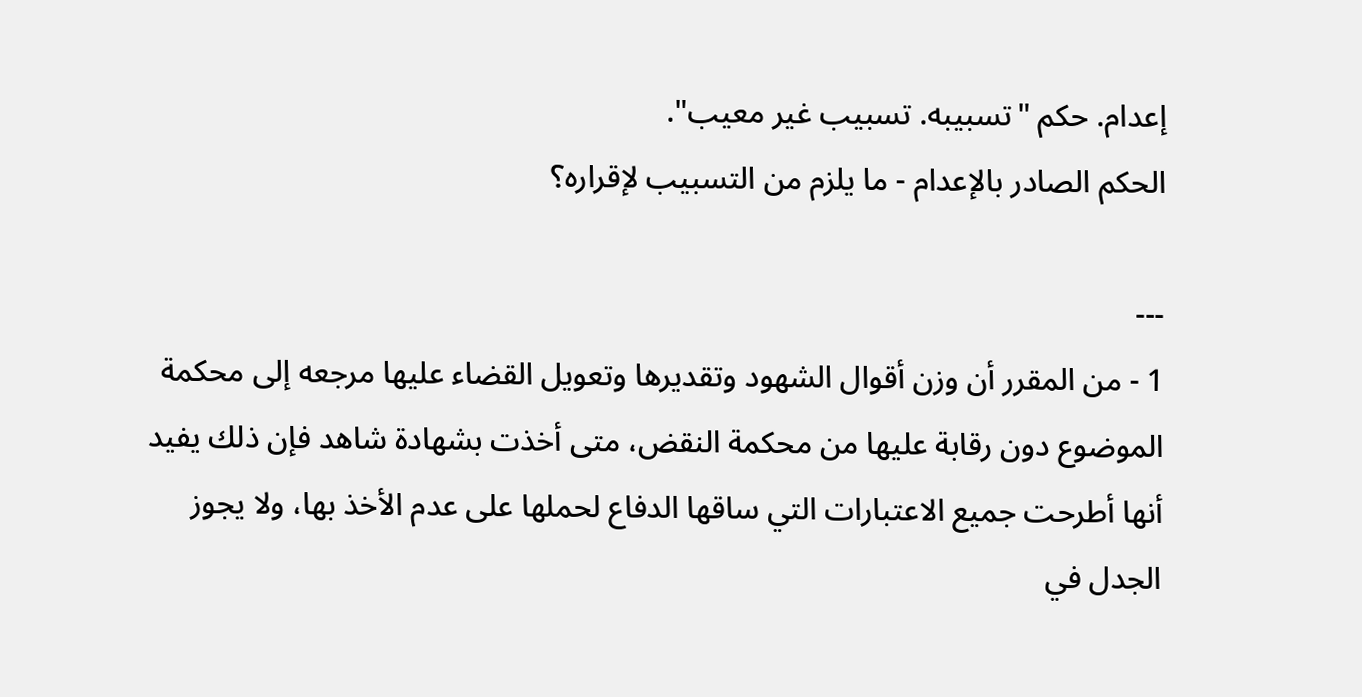إعدام. حكم "تسبيبه. تسبيب غير معيب".
الحكم الصادر بالإعدام - ما يلزم من التسبيب لإقراره؟

---
1 - من المقرر أن وزن أقوال الشهود وتقديرها وتعويل القضاء عليها مرجعه إلى محكمة الموضوع دون رقابة عليها من محكمة النقض، متى أخذت بشهادة شاهد فإن ذلك يفيد أنها أطرحت جميع الاعتبارات التي ساقها الدفاع لحملها على عدم الأخذ بها، ولا يجوز الجدل في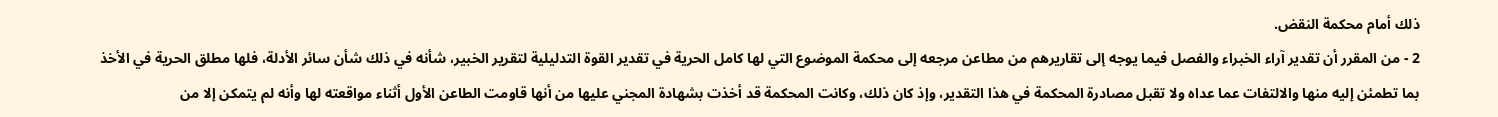ذلك أمام محكمة النقض.
2 - من المقرر أن تقدير آراء الخبراء والفصل فيما يوجه إلى تقاريرهم من مطاعن مرجعه إلى محكمة الموضوع التي لها كامل الحرية في تقدير القوة التدليلية لتقرير الخبير، شأنه في ذلك شأن سائر الأدلة، فلها مطلق الحرية في الأخذ بما تطمئن إليه منها والالتفات عما عداه ولا تقبل مصادرة المحكمة في هذا التقدير، وإذ كان ذلك، وكانت المحكمة قد أخذت بشهادة المجني عليها من أنها قاومت الطاعن الأول أثناء مواقعته لها وأنه لم يتمكن إلا من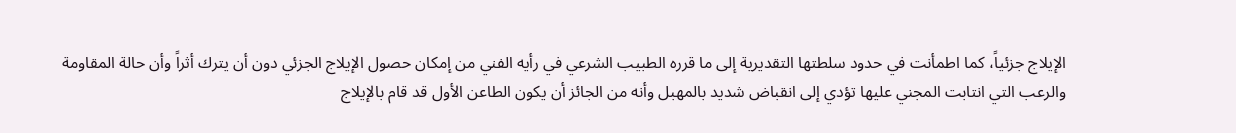الإيلاج جزئياً، كما اطمأنت في حدود سلطتها التقديرية إلى ما قرره الطبيب الشرعي في رأيه الفني من إمكان حصول الإيلاج الجزئي دون أن يترك أثراً وأن حالة المقاومة والرعب التي انتابت المجني عليها تؤدي إلى انقباض شديد بالمهبل وأنه من الجائز أن يكون الطاعن الأول قد قام بالإيلاج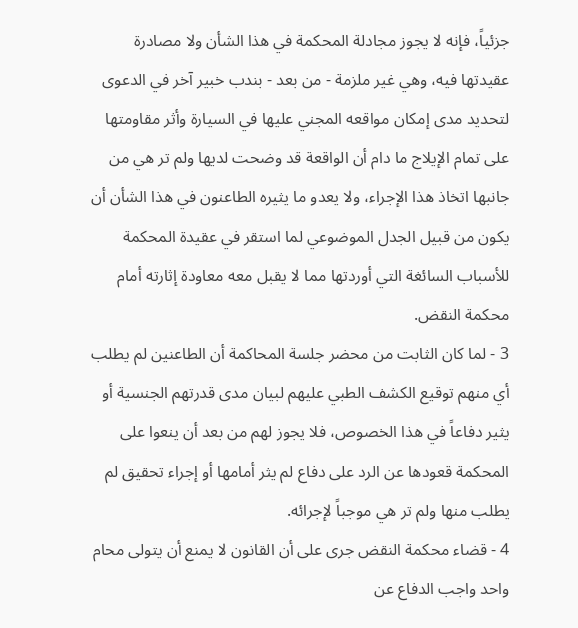جزئياً، فإنه لا يجوز مجادلة المحكمة في هذا الشأن ولا مصادرة عقيدتها فيه، وهي غير ملزمة - من بعد - بندب خبير آخر في الدعوى لتحديد مدى إمكان مواقعه المجني عليها في السيارة وأثر مقاومتها على تمام الإيلاج ما دام أن الواقعة قد وضحت لديها ولم تر هي من جانبها اتخاذ هذا الإجراء، ولا يعدو ما يثيره الطاعنون في هذا الشأن أن يكون من قبيل الجدل الموضوعي لما استقر في عقيدة المحكمة للأسباب السائغة التي أوردتها مما لا يقبل معه معاودة إثارته أمام محكمة النقض.
3 - لما كان الثابت من محضر جلسة المحاكمة أن الطاعنين لم يطلب أي منهم توقيع الكشف الطبي عليهم لبيان مدى قدرتهم الجنسية أو يثير دفاعاً في هذا الخصوص، فلا يجوز لهم من بعد أن ينعوا على المحكمة قعودها عن الرد على دفاع لم يثر أمامها أو إجراء تحقيق لم يطلب منها ولم تر هي موجباً لإجرائه.
4 - قضاء محكمة النقض جرى على أن القانون لا يمنع أن يتولى محام واحد واجب الدفاع عن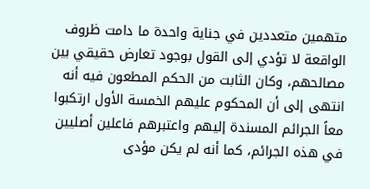متهمين متعددين في جناية واحدة ما دامت ظروف الواقعة لا تؤدي إلى القول بوجود تعارض حقيقي بين مصالحهم، وكان الثابت من الحكم المطعون فيه أنه انتهى إلى أن المحكوم عليهم الخمسة الأول ارتكبوا معاً الجرائم المسندة إليهم واعتبرهم فاعلين أصليين في هذه الجرائم، كما أنه لم يكن مؤدى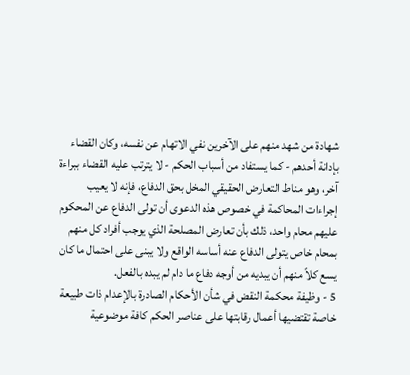شهادة من شهد منهم على الآخرين نفي الاتهام عن نفسه، وكان القضاء بإدانة أحدهم - كما يستفاد من أسباب الحكم - لا يترتب عليه القضاء ببراءة آخر، وهو مناط التعارض الحقيقي المخل بحق الدفاع، فإنه لا يعيب إجراءات المحاكمة في خصوص هذه الدعوى أن تولى الدفاع عن المحكوم عليهم محام واحد، ذلك بأن تعارض المصلحة الذي يوجب أفراد كل منهم بمحام خاص يتولى الدفاع عنه أساسه الواقع ولا يبنى على احتمال ما كان يسع كلاً منهم أن يبديه من أوجه دفاع ما دام لم يبده بالفعل.
5 - وظيفة محكمة النقض في شأن الأحكام الصادرة بالإعدام ذات طبيعة خاصة تقتضيها أعمال رقابتها على عناصر الحكم كافة موضوعية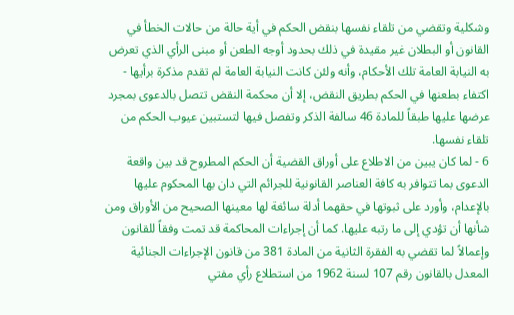وشكلية وتقضي من تلقاء نفسها بنقض الحكم في أية حالة من حالات الخطأ في القانون أو البطلان غير مقيدة في ذلك بحدود أوجه الطعن أو مبنى الرأي الذي تعرض به النيابة العامة تلك الأحكام، وأنه ولئن كانت النيابة العامة لم تقدم مذكرة برأيها - اكتفاء بطعنها في الحكم بطريق النقض، إلا أن محكمة النقض تتصل بالدعوى بمجرد عرضها عليها طبقاً للمادة 46 سالفة الذكر وتفصل فيها لتستبين عيوب الحكم من تلقاء نفسها.
6 - لما كان يبين من الاطلاع على أوراق القضية أن الحكم المطروح قد بين واقعة الدعوى بما تتوافر به كافة العناصر القانونية للجرائم التي دان بها المحكوم عليها بالإعدام، وأورد على ثبوتها في حقهما أدلة سائغة لها معينها الصحيح من الأوراق ومن شأنها أن تؤدي إلى ما رتبه عليها. كما أن إجراءات المحاكمة قد تمت وفقاً للقانون وإعمالاً لما تقضي به الفقرة الثانية من المادة 381 من قانون الإجراءات الجنائية المعدل بالقانون رقم 107 لسنة 1962 من استطلاع رأي مفتي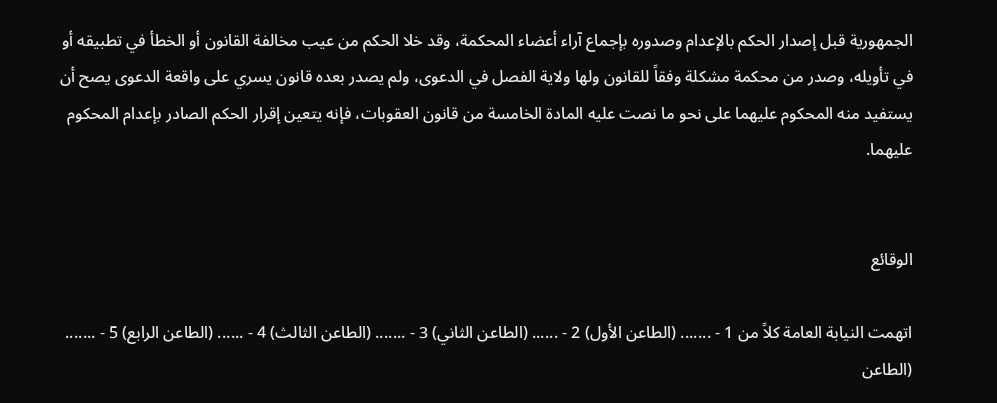الجمهورية قبل إصدار الحكم بالإعدام وصدوره بإجماع آراء أعضاء المحكمة، وقد خلا الحكم من عيب مخالفة القانون أو الخطأ في تطبيقه أو في تأويله، وصدر من محكمة مشكلة وفقاً للقانون ولها ولاية الفصل في الدعوى، ولم يصدر بعده قانون يسري على واقعة الدعوى يصح أن يستفيد منه المحكوم عليهما على نحو ما نصت عليه المادة الخامسة من قانون العقوبات، فإنه يتعين إقرار الحكم الصادر بإعدام المحكوم عليهما.


الوقائع

اتهمت النيابة العامة كلاً من 1 - ....... (الطاعن الأول) 2 - ...... (الطاعن الثاني) 3 - ....... (الطاعن الثالث) 4 - ...... (الطاعن الرابع) 5 - ....... (الطاعن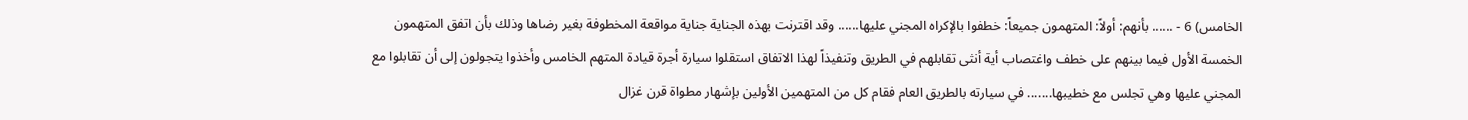الخامس) 6 - ...... بأنهم: أولاً: المتهمون جميعاً: خطفوا بالإكراه المجني عليها...... وقد اقترنت بهذه الجناية جناية مواقعة المخطوفة بغير رضاها وذلك بأن اتفق المتهمون الخمسة الأول فيما بينهم على خطف واغتصاب أية أنثى تقابلهم في الطريق وتنفيذاً لهذا الاتفاق استقلوا سيارة أجرة قيادة المتهم الخامس وأخذوا يتجولون إلى أن تقابلوا مع المجني عليها وهي تجلس مع خطيبها....... في سيارته بالطريق العام فقام كل من المتهمين الأولين بإشهار مطواة قرن غزال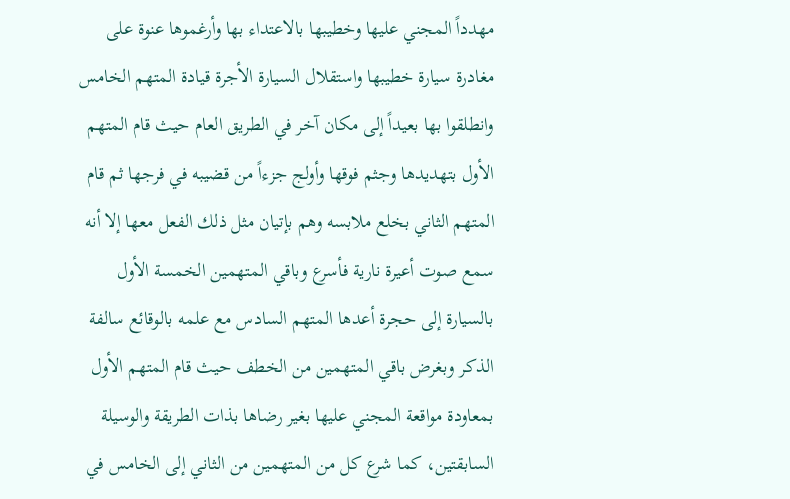مهدداً المجني عليها وخطيبها بالاعتداء بها وأرغموها عنوة على مغادرة سيارة خطيبها واستقلال السيارة الأجرة قيادة المتهم الخامس وانطلقوا بها بعيداً إلى مكان آخر في الطريق العام حيث قام المتهم الأول بتهديدها وجثم فوقها وأولج جزءاً من قضيبه في فرجها ثم قام المتهم الثاني بخلع ملابسه وهم بإتيان مثل ذلك الفعل معها إلا أنه سمع صوت أعيرة نارية فأسرع وباقي المتهمين الخمسة الأول بالسيارة إلى حجرة أعدها المتهم السادس مع علمه بالوقائع سالفة الذكر وبغرض باقي المتهمين من الخطف حيث قام المتهم الأول بمعاودة مواقعة المجني عليها بغير رضاها بذات الطريقة والوسيلة السابقتين، كما شرع كل من المتهمين من الثاني إلى الخامس في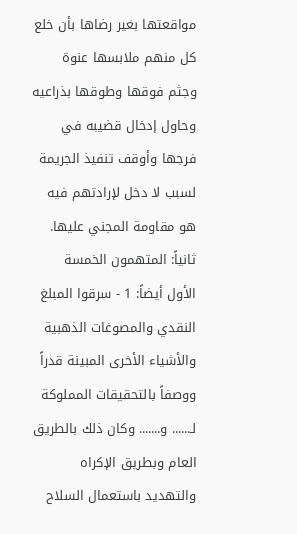مواقعتها بغير رضاها بأن خلع كل منهم ملابسها عنوة وجثم فوقها وطوقها بذراعيه وحاول إدخال قضيبه في فرجها وأوقف تنفيذ الجريمة لسبب لا دخل لإرادتهم فيه هو مقاومة المجني عليها. ثانياً: المتهمون الخمسة الأول أيضاً: 1 - سرقوا المبلغ النقدي والمصوغات الذهبية والأشياء الأخرى المبينة قدراً ووصفاً بالتحقيقات المملوكة لـ...... و....... وكان ذلك بالطريق العام وبطريق الإكراه والتهديد باستعمال السلاح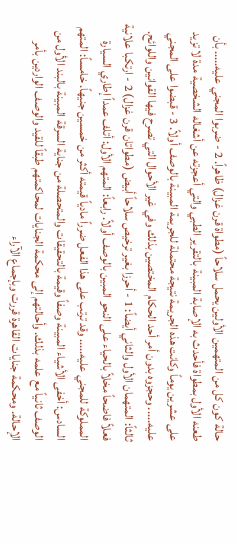حالة كون كل من المتهمين الأولين يحمل سلاحاً (مطواة قرن غزال) ظاهراً. 2 - ضربوا المجني عليه..... بأن طعنه الأول بمطواة فأحدث به الإصابة المبينة بالتقرير الطبي والتي أعجزته عن أشغاله الشخصية مدة لا تزيد على عشرين يوماً وكانت هذه الجريمة نتيجة محتملة للجريمة المبينة بالوصف أولاً. 3 - قبضوا على المجني عليه..... وحجزوه بدون أمر أحد الحكام المختصين بذلك وفي غير الأحوال التي تصرح فيها القوانين واللوائح. ثالثاً: المتهمان الأول والثاني أيضاً: 1 - أحرزا بغير ترخيص سلاحاً أبيض (مطواتان قرن غزال) 2 - ارتكبا علانية فعلاً فاضحاً مخلاً بالحياء على النحو المبين بالوصف أولاً. رابعاً: المتهم الأول: أتلف عمداً إطاري السيارة المملوكة للمجني عليه..... وقد ترتب على هذا الفعل ضرراً مادياً قيمته أكثر من خمسين جنيهاً. خامساً: المتهم السادس: أخفى الأشياء المبينة وصفاً وقيمة بالتحقيقات والمتحصلة من جناية السرقة المبينة بالبند الأول من الوصف ثانياً مع علمه بذلك. وأحالتهم إلى محكمة الجنايات لمحاكمتهم طبقاً للقيد والوصف الواردين بأمر الإحالة. ومحكمة جنايات القاهرة قررت وبإجماع الآراء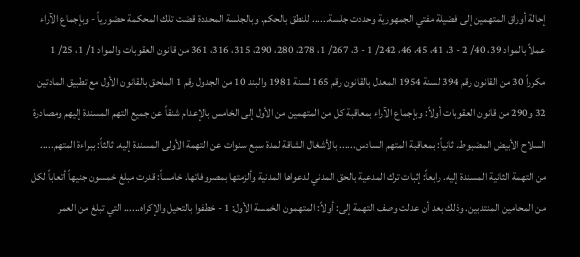إحالة أوراق المتهمين إلى فضيلة مفتي الجمهورية وحددت جلسة...... للنطق بالحكم. وبالجلسة المحددة قضت تلك المحكمة حضورياً - وبإجماع الآراء عملاً بالمواد 39، 40/ 2 - 3، 41، 45، 46، 242/ 1 - 3، 267/ 1، 278، 280، 290، 315، 316، 361 من قانون العقوبات والمواد 1/ 1، 25/ 1 مكرراً 30 من القانون رقم 394 لسنة 1954 المعدل بالقانون رقم 165 لسنة 1981 والبند 10 من الجدول رقم 1 الملحق بالقانون الأول مع تطبيق المادتين 32 و290 من قانون العقوبات أولاً: وبإجماع الآراء بمعاقبة كل من المتهمين من الأول إلى الخامس بالإعدام شنقاً عن جميع التهم المسندة إليهم ومصادرة السلاح الأبيض المضبوط. ثانياً: بمعاقبة المتهم السادس...... بالأشغال الشاقة لمدة سبع سنوات عن التهمة الأولى المسندة إليه. ثالثاً: ببراءة المتهم..... من التهمة الثانية المسندة إليه. رابعاً: إثبات ترك المدعية بالحق المدني لدعواها المدنية وألزمتها بمصروفاتها. خامساً: قدرت مبلغ خمسون جنيهاً أتعاباً لكل من المحامين المنتدبين. وذلك بعد أن عدلت وصف التهمة إلى: أولاً: المتهمون الخمسة الأول: 1 - خطفوا بالتحيل والإكراه...... التي تبلغ من العمر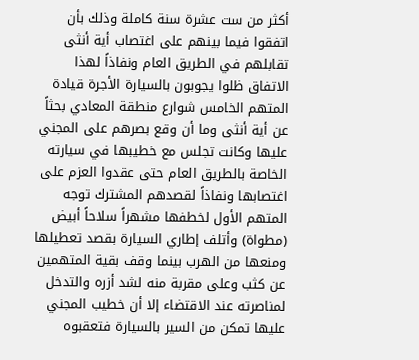أكثر من ست عشرة سنة كاملة وذلك بأن اتفقوا فيما بينهم على اغتصاب أية أنثى تقابلهم في الطريق العام ونفاذاً لهذا الاتفاق ظلوا يجوبون بالسيارة الأجرة قيادة المتهم الخامس شوارع منطقة المعادي بحثاً عن أية أنثى وما أن وقع بصرهم على المجني عليها وكانت تجلس مع خطيبها في سيارته الخاصة بالطريق العام حتى عقدوا العزم على اغتصابها ونفاذاً لقصدهم المشترك توجه المتهم الأول لخطفها مشهراً سلاحاً أبيض (مطواة) وأتلف إطاري السيارة بقصد تعطيلها ومنعها من الهرب بينما وقف بقية المتهمين عن كثب وعلى مقربة منه لشد أزره والتدخل لمناصرته عند الاقتضاء إلا أن خطيب المجني عليها تمكن من السير بالسيارة فتعقبوه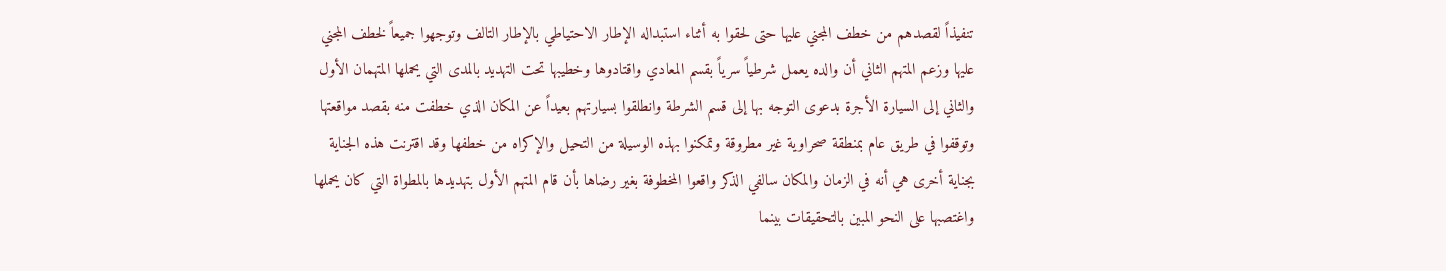تنفيذاً لقصدهم من خطف المجني عليها حتى لحقوا به أثناء استبداله الإطار الاحتياطي بالإطار التالف وتوجهوا جميعاً لخطف المجني عليها وزعم المتهم الثاني أن والده يعمل شرطياً سرياً بقسم المعادي واقتادوها وخطيبها تحت التهديد بالمدى التي يحملها المتهمان الأول والثاني إلى السيارة الأجرة بدعوى التوجه بها إلى قسم الشرطة وانطلقوا بسيارتهم بعيداً عن المكان الذي خطفت منه بقصد مواقعتها وتوقفوا في طريق عام بمنطقة صحراوية غير مطروقة وتمكنوا بهذه الوسيلة من التحيل والإكراه من خطفها وقد اقترنت هذه الجناية بجناية أخرى هي أنه في الزمان والمكان سالفي الذكر واقعوا المخطوفة بغير رضاها بأن قام المتهم الأول بتهديدها بالمطواة التي كان يحملها واغتصبها على النحو المبين بالتحقيقات بينما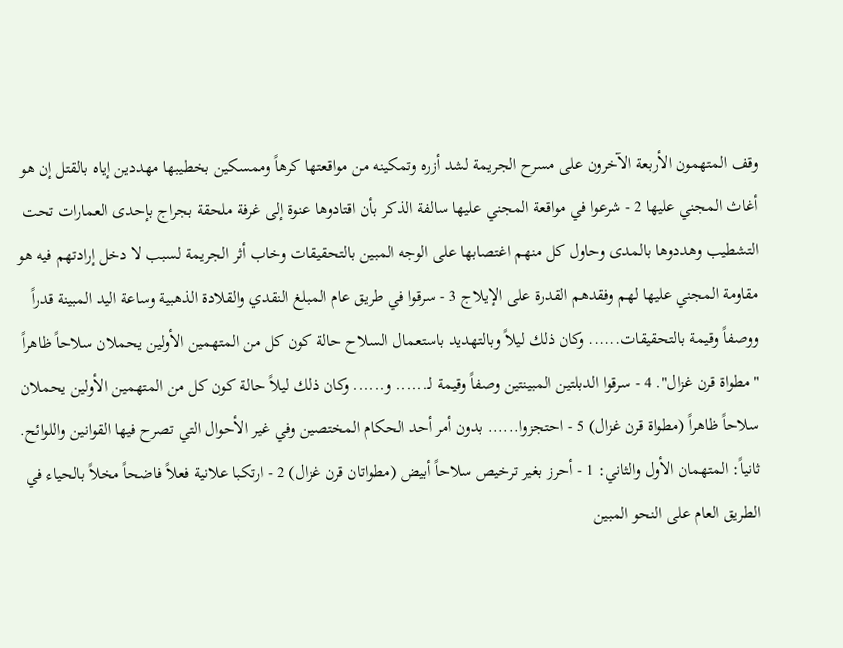وقف المتهمون الأربعة الآخرون على مسرح الجريمة لشد أزره وتمكينه من مواقعتها كرهاً وممسكين بخطيبها مهددين إياه بالقتل إن هو أغاث المجني عليها 2 - شرعوا في مواقعة المجني عليها سالفة الذكر بأن اقتادوها عنوة إلى غرفة ملحقة بجراج بإحدى العمارات تحت التشطيب وهددوها بالمدى وحاول كل منهم اغتصابها على الوجه المبين بالتحقيقات وخاب أثر الجريمة لسبب لا دخل إرادتهم فيه هو مقاومة المجني عليها لهم وفقدهم القدرة على الإيلاج 3 - سرقوا في طريق عام المبلغ النقدي والقلادة الذهبية وساعة اليد المبينة قدراً ووصفاً وقيمة بالتحقيقات...... وكان ذلك ليلاً وبالتهديد باستعمال السلاح حالة كون كل من المتهمين الأولين يحملان سلاحاً ظاهراً "مطواة قرن غزال". 4 - سرقوا الدبلتين المبينتين وصفاً وقيمة لـ...... و...... وكان ذلك ليلاً حالة كون كل من المتهمين الأولين يحملان سلاحاً ظاهراً (مطواة قرن غزال) 5 - احتجزوا...... بدون أمر أحد الحكام المختصين وفي غير الأحوال التي تصرح فيها القوانين واللوائح. ثانياً: المتهمان الأول والثاني: 1 - أحرز بغير ترخيص سلاحاً أبيض (مطواتان قرن غزال) 2 - ارتكبا علانية فعلاً فاضحاً مخلاً بالحياء في الطريق العام على النحو المبين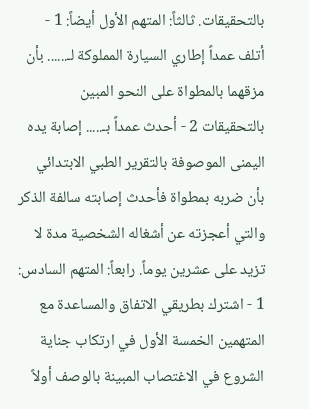بالتحقيقات. ثالثاً: المتهم الأول أيضاً: 1 - أتلف عمداً إطاري السيارة المملوكة لـ...... بأن مزقهما بالمطواة على النحو المبين بالتحقيقات 2 - أحدث عمداً بـ..... إصابة يده اليمنى الموصوفة بالتقرير الطبي الابتدائي بأن ضربه بمطواة فأحدث إصابته سالفة الذكر والتي أعجزته عن أشغاله الشخصية مدة لا تزيد على عشرين يوماً. رابعاً: المتهم السادس: 1 - اشترك بطريقي الاتفاق والمساعدة مع المتهمين الخمسة الأول في ارتكاب جناية الشروع في الاغتصاب المبينة بالوصف أولاً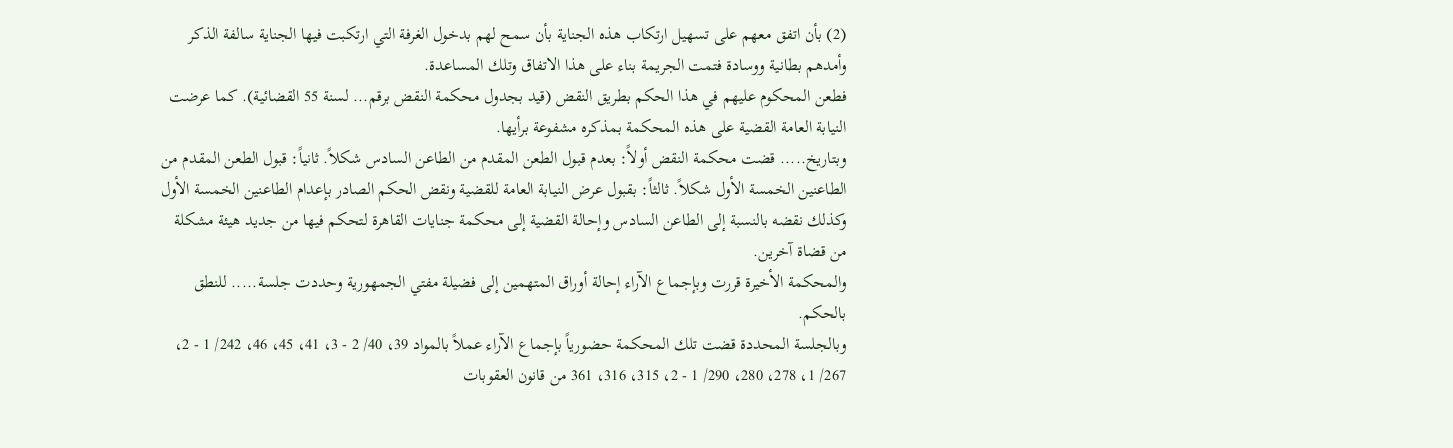(2) بأن اتفق معهم على تسهيل ارتكاب هذه الجناية بأن سمح لهم بدخول الغرفة التي ارتكبت فيها الجناية سالفة الذكر وأمدهم بطانية ووسادة فتمت الجريمة بناء على هذا الاتفاق وتلك المساعدة.
فطعن المحكوم عليهم في هذا الحكم بطريق النقض (قيد بجدول محكمة النقض برقم... لسنة 55 القضائية). كما عرضت النيابة العامة القضية على هذه المحكمة بمذكره مشفوعة برأيها.
وبتاريخ..... قضت محكمة النقض أولاً: بعدم قبول الطعن المقدم من الطاعن السادس شكلاً. ثانياً: قبول الطعن المقدم من الطاعنين الخمسة الأول شكلاً. ثالثاً: بقبول عرض النيابة العامة للقضية ونقض الحكم الصادر بإعدام الطاعنين الخمسة الأول وكذلك نقضه بالنسبة إلى الطاعن السادس وإحالة القضية إلى محكمة جنايات القاهرة لتحكم فيها من جديد هيئة مشكلة من قضاة آخرين.
والمحكمة الأخيرة قررت وبإجماع الآراء إحالة أوراق المتهمين إلى فضيلة مفتي الجمهورية وحددت جلسة..... للنطق بالحكم.
وبالجلسة المحددة قضت تلك المحكمة حضورياً بإجماع الآراء عملاً بالمواد 39، 40/ 2 - 3، 41، 45، 46، 242/ 1 - 2، 267/ 1، 278، 280، 290/ 1 - 2، 315، 316، 361 من قانون العقوبات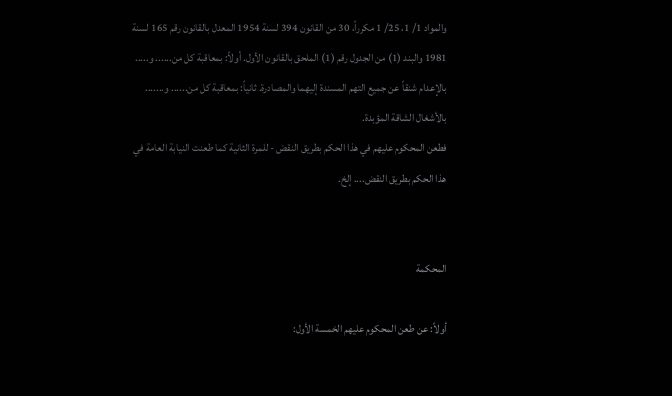والمواد 1/ 1، 25/ 1 مكرراً، 30 من القانون 394 لسنة 1954 المعدل بالقانون رقم 165 لسنة 1981 والبند (1) من الجدول رقم (1) الملحق بالقانون الأول. أولاً: بمعاقبة كل من...... و..... بالإعدام شنقاً عن جميع التهم المسندة إليهما والمصادرة. ثانياً: بمعاقبة كل من...... و....... بالأشغال الشاقة المؤبدة.
فطعن المحكوم عليهم في هذا الحكم بطريق النقض - للمرة الثانية كما طعنت النيابة العامة في هذا الحكم بطريق النقض.... إلخ.


المحكمة

أولاً: عن طعن المحكوم عليهم الخمسة الأول: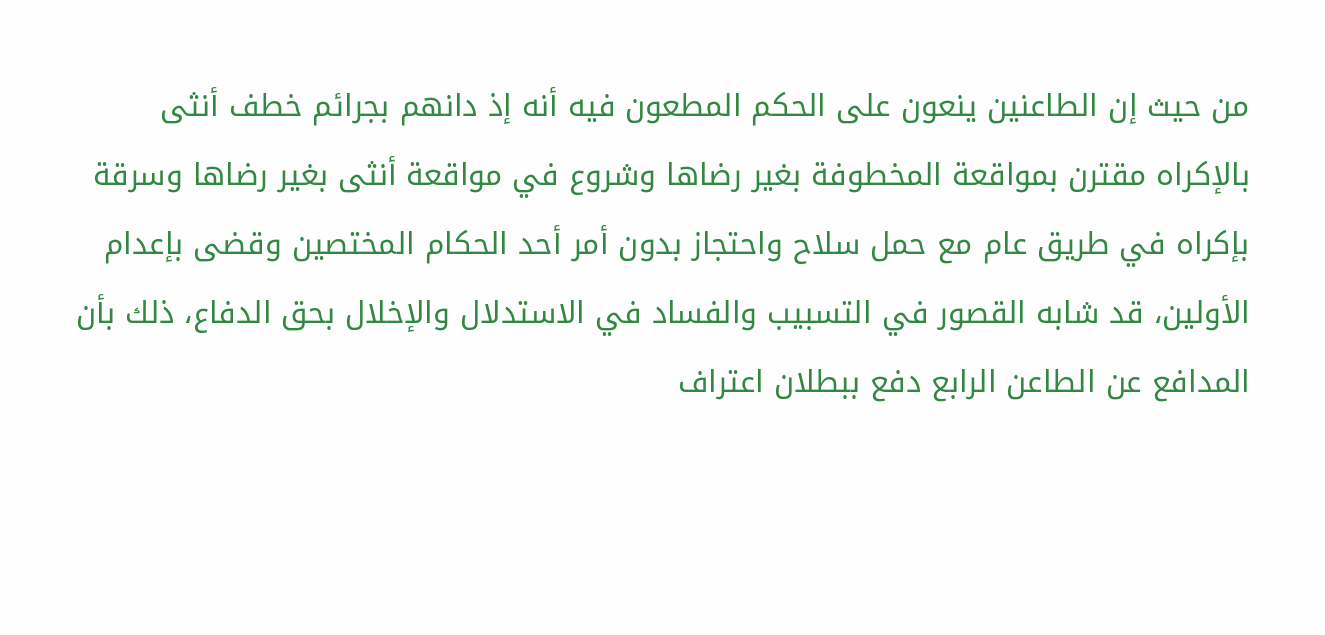من حيث إن الطاعنين ينعون على الحكم المطعون فيه أنه إذ دانهم بجرائم خطف أنثى بالإكراه مقترن بمواقعة المخطوفة بغير رضاها وشروع في مواقعة أنثى بغير رضاها وسرقة بإكراه في طريق عام مع حمل سلاح واحتجاز بدون أمر أحد الحكام المختصين وقضى بإعدام الأولين، قد شابه القصور في التسبيب والفساد في الاستدلال والإخلال بحق الدفاع، ذلك بأن المدافع عن الطاعن الرابع دفع ببطلان اعتراف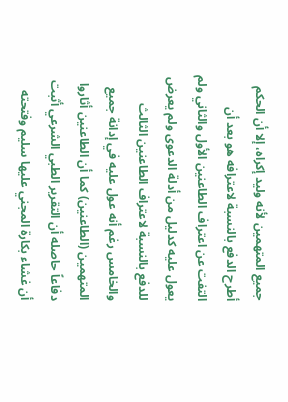جميع المتهمين لأنه وليد إكراه، إلا أن الحكم أطرح الدفع بالنسبة لاعترافه هو بعد أن التفت عن اعتراف الطاعنين الأول والثاني ولم يعول عليه كدليل من أدلة الدعوى ولم يعرض للدفع بالنسبة لاعتراف الطاعنين الثالث والخامس رغم أنه عول عليه في إدانة جميع المتهمين (الطاعنين) كما أن الطاعنين أثاروا دفاعاً حاصله أن التقرير الطبي الشرعي أثبت أن غشاء بكارة المجني عليها سليم وفتحته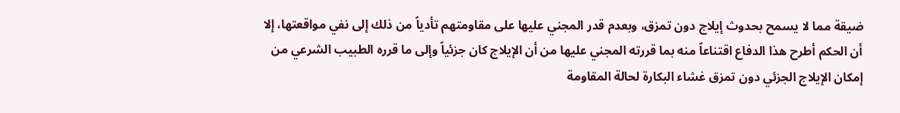ضيقة مما لا يسمح بحدوث إيلاج دون تمزق، وبعدم قدر المجني عليها على مقاومتهم تأدياً من ذلك إلى نفي مواقعتها، إلا أن الحكم أطرح هذا الدفاع اقتناعاً منه بما قررته المجني عليها من أن الإيلاج كان جزئياً وإلى ما قرره الطبيب الشرعي من إمكان الإيلاج الجزئي دون تمزق غشاء البكارة لحالة المقاومة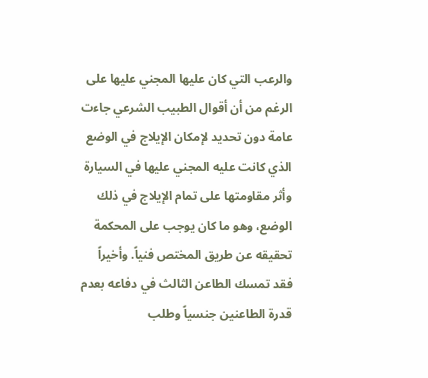والرعب التي كان عليها المجني عليها على الرغم من أن أقوال الطبيب الشرعي جاءت عامة دون تحديد لإمكان الإيلاج في الوضع الذي كانت عليه المجني عليها في السيارة وأثر مقاومتها على تمام الإيلاج في ذلك الوضع، وهو ما كان يوجب على المحكمة تحقيقه عن طريق المختص فنياً. وأخيراً فقد تمسك الطاعن الثالث في دفاعه بعدم قدرة الطاعنين جنسياً وطلب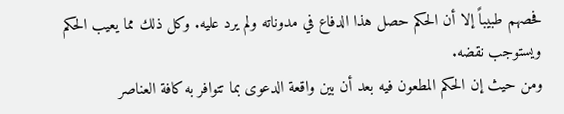فحصهم طبيباً إلا أن الحكم حصل هذا الدفاع في مدوناته ولم يرد عليه. وكل ذلك مما يعيب الحكم ويستوجب نقضه.
ومن حيث إن الحكم المطعون فيه بعد أن بين واقعة الدعوى بما تتوافر به كافة العناصر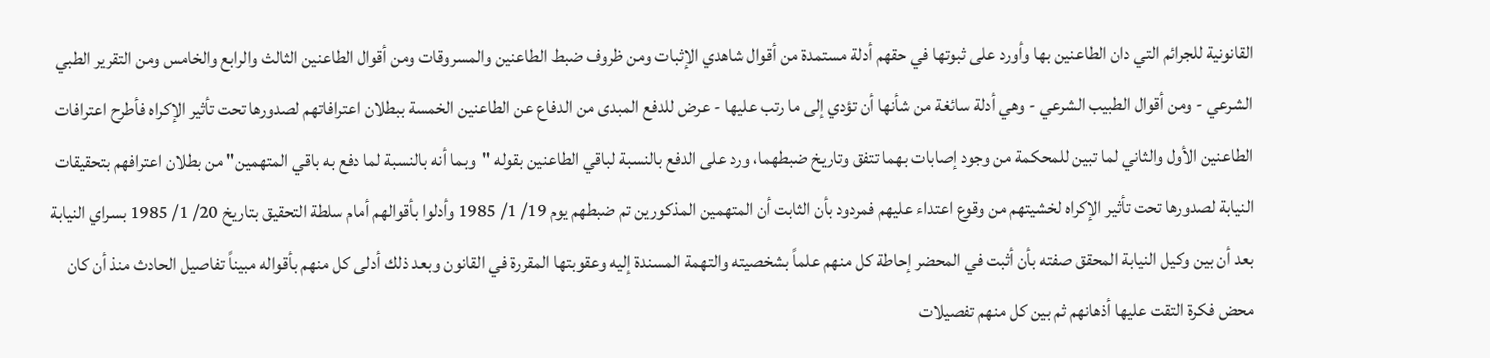القانونية للجرائم التي دان الطاعنين بها وأورد على ثبوتها في حقهم أدلة مستمدة من أقوال شاهدي الإثبات ومن ظروف ضبط الطاعنين والمسروقات ومن أقوال الطاعنين الثالث والرابع والخامس ومن التقرير الطبي الشرعي - ومن أقوال الطبيب الشرعي - وهي أدلة سائغة من شأنها أن تؤدي إلى ما رتب عليها - عرض للدفع المبدى من الدفاع عن الطاعنين الخمسة ببطلان اعترافاتهم لصدورها تحت تأثير الإكراه فأطرح اعترافات الطاعنين الأول والثاني لما تبين للمحكمة من وجود إصابات بهما تتفق وتاريخ ضبطهما، ورد على الدفع بالنسبة لباقي الطاعنين بقوله "وبما أنه بالنسبة لما دفع به باقي المتهمين" من بطلان اعترافهم بتحقيقات النيابة لصدورها تحت تأثير الإكراه لخشيتهم من وقوع اعتداء عليهم فمردود بأن الثابت أن المتهمين المذكورين تم ضبطهم يوم 19/ 1/ 1985 وأدلوا بأقوالهم أمام سلطة التحقيق بتاريخ 20/ 1/ 1985 بسراي النيابة بعد أن بين وكيل النيابة المحقق صفته بأن أثبت في المحضر إحاطة كل منهم علماً بشخصيته والتهمة المسندة إليه وعقوبتها المقررة في القانون وبعد ذلك أدلى كل منهم بأقواله مبيناً تفاصيل الحادث منذ أن كان محض فكرة التقت عليها أذهانهم ثم بين كل منهم تفصيلات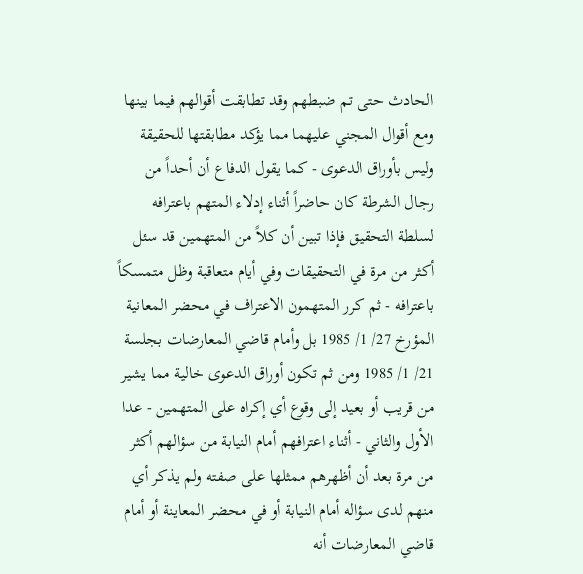الحادث حتى تم ضبطهم وقد تطابقت أقوالهم فيما بينها ومع أقوال المجني عليهما مما يؤكد مطابقتها للحقيقة وليس بأوراق الدعوى - كما يقول الدفاع أن أحداً من رجال الشرطة كان حاضراً أثناء إدلاء المتهم باعترافه لسلطة التحقيق فإذا تبين أن كلاً من المتهمين قد سئل أكثر من مرة في التحقيقات وفي أيام متعاقبة وظل متمسكاً باعترافه - ثم كرر المتهمون الاعتراف في محضر المعانية المؤرخ 27/ 1/ 1985 بل وأمام قاضي المعارضات بجلسة 21/ 1/ 1985 ومن ثم تكون أوراق الدعوى خالية مما يشير من قريب أو بعيد إلى وقوع أي إكراه على المتهمين - عدا الأول والثاني - أثناء اعترافهم أمام النيابة من سؤالهم أكثر من مرة بعد أن أظهرهم ممثلها على صفته ولم يذكر أي منهم لدى سؤاله أمام النيابة أو في محضر المعاينة أو أمام قاضي المعارضات أنه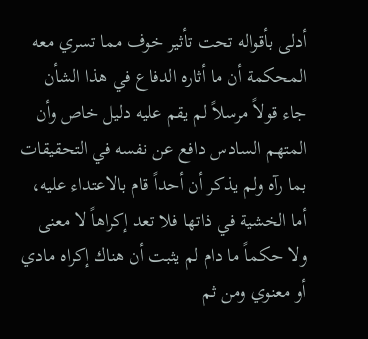أدلى بأقواله تحت تأثير خوف مما تسري معه المحكمة أن ما أثاره الدفاع في هذا الشأن جاء قولاً مرسلاً لم يقم عليه دليل خاص وأن المتهم السادس دافع عن نفسه في التحقيقات بما رآه ولم يذكر أن أحداً قام بالاعتداء عليه، أما الخشية في ذاتها فلا تعد إكراهاً لا معنى ولا حكماً ما دام لم يثبت أن هناك إكراه مادي أو معنوي ومن ثم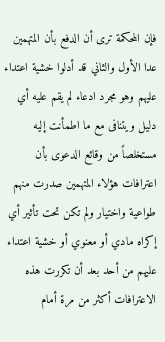فإن المحكمة ترى أن الدفع بأن المتهمين عدا الأول والثاني قد أدلوا خشية اعتداء عليهم وهو مجرد ادعاء لم يقم عليه أي دليل ويتنافى مع ما اطمأنت إليه مستخلصاً من وقائع الدعوى بأن اعترافات هؤلاء المتهمين صدرت منهم طواعية واختيار ولم تكن تحت تأثير أي إكراه مادي أو معنوي أو خشية اعتداء عليهم من أحد بعد أن تكررت هذه الاعترافات أكثر من مرة أمام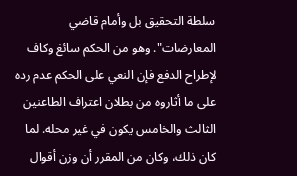سلطة التحقيق بل وأمام قاضي المعارضات". وهو من الحكم سائغ وكاف لإطراح الدفع فإن النعي على الحكم عدم رده على ما أثاروه من بطلان اعتراف الطاعنين الثالث والخامس يكون في غير محله. لما كان ذلك، وكان من المقرر أن وزن أقوال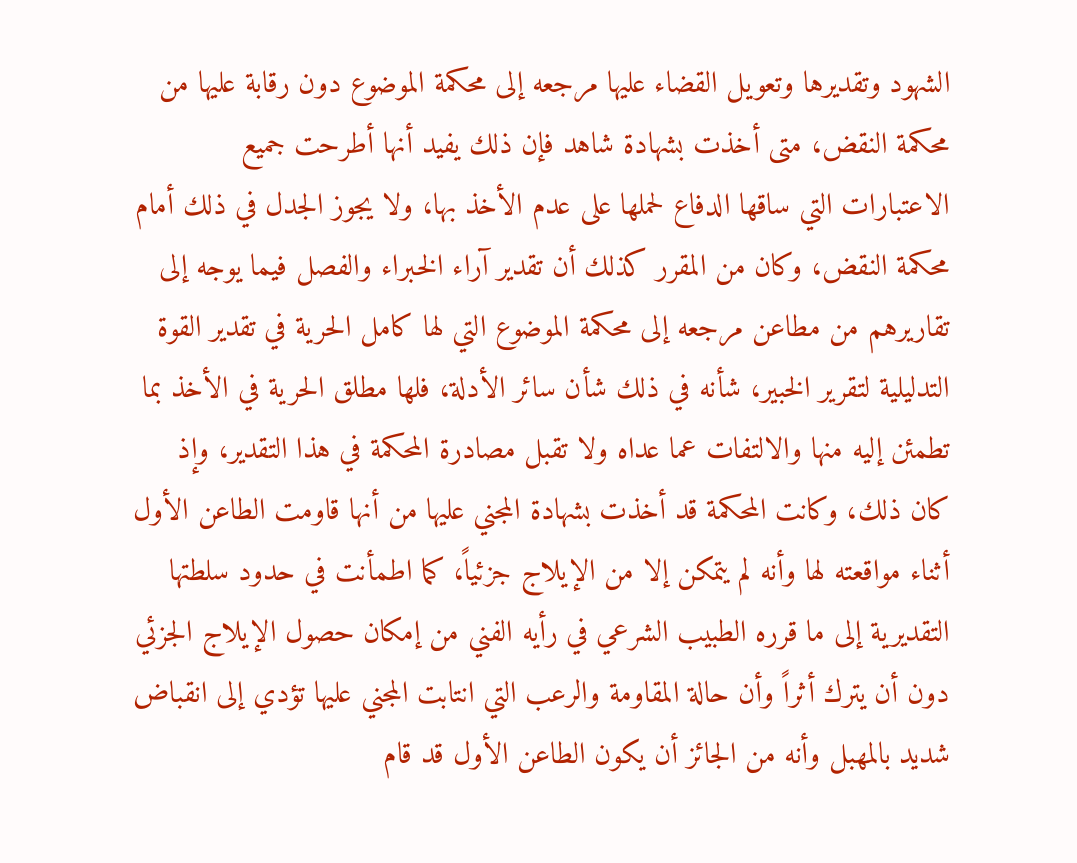الشهود وتقديرها وتعويل القضاء عليها مرجعه إلى محكمة الموضوع دون رقابة عليها من محكمة النقض، متى أخذت بشهادة شاهد فإن ذلك يفيد أنها أطرحت جميع الاعتبارات التي ساقها الدفاع لحملها على عدم الأخذ بها، ولا يجوز الجدل في ذلك أمام محكمة النقض، وكان من المقرر كذلك أن تقدير آراء الخبراء والفصل فيما يوجه إلى تقاريرهم من مطاعن مرجعه إلى محكمة الموضوع التي لها كامل الحرية في تقدير القوة التدليلية لتقرير الخبير، شأنه في ذلك شأن سائر الأدلة، فلها مطلق الحرية في الأخذ بما تطمئن إليه منها والالتفات عما عداه ولا تقبل مصادرة المحكمة في هذا التقدير، وإذ كان ذلك، وكانت المحكمة قد أخذت بشهادة المجني عليها من أنها قاومت الطاعن الأول أثناء مواقعته لها وأنه لم يتمكن إلا من الإيلاج جزئياً، كما اطمأنت في حدود سلطتها التقديرية إلى ما قرره الطبيب الشرعي في رأيه الفني من إمكان حصول الإيلاج الجزئي دون أن يترك أثراً وأن حالة المقاومة والرعب التي انتابت المجني عليها تؤدي إلى انقباض شديد بالمهبل وأنه من الجائز أن يكون الطاعن الأول قد قام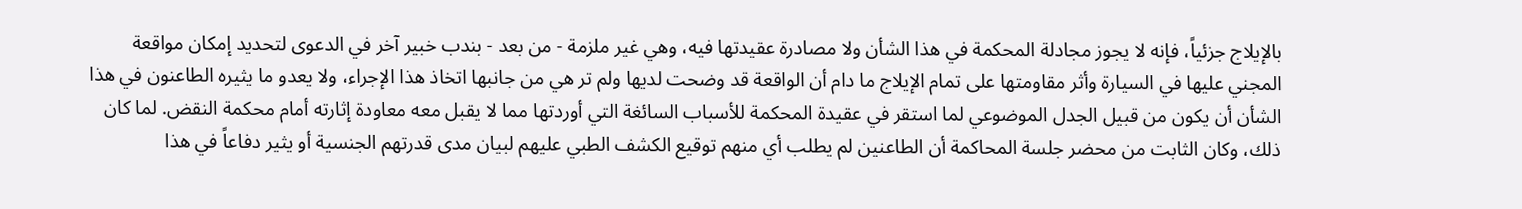بالإيلاج جزئياً، فإنه لا يجوز مجادلة المحكمة في هذا الشأن ولا مصادرة عقيدتها فيه، وهي غير ملزمة - من بعد - بندب خبير آخر في الدعوى لتحديد إمكان مواقعة المجني عليها في السيارة وأثر مقاومتها على تمام الإيلاج ما دام أن الواقعة قد وضحت لديها ولم تر هي من جانبها اتخاذ هذا الإجراء، ولا يعدو ما يثيره الطاعنون في هذا الشأن أن يكون من قبيل الجدل الموضوعي لما استقر في عقيدة المحكمة للأسباب السائغة التي أوردتها مما لا يقبل معه معاودة إثارته أمام محكمة النقض. لما كان ذلك، وكان الثابت من محضر جلسة المحاكمة أن الطاعنين لم يطلب أي منهم توقيع الكشف الطبي عليهم لبيان مدى قدرتهم الجنسية أو يثير دفاعاً في هذا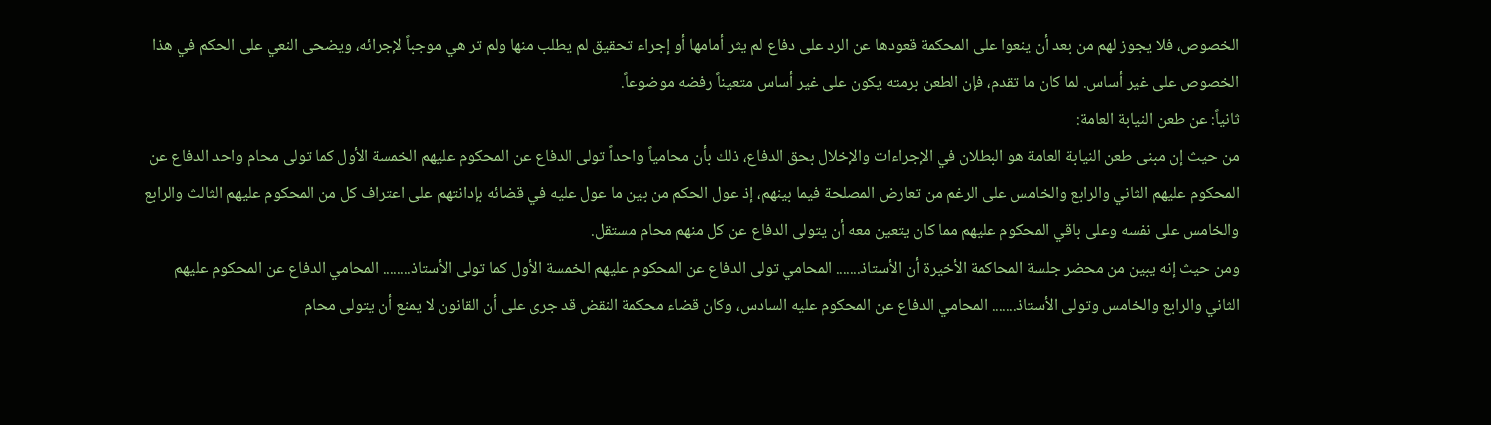الخصوص، فلا يجوز لهم من بعد أن ينعوا على المحكمة قعودها عن الرد على دفاع لم يثر أمامها أو إجراء تحقيق لم يطلب منها ولم تر هي موجباً لإجرائه، ويضحى النعي على الحكم في هذا الخصوص على غير أساس. لما كان ما تقدم، فإن الطعن برمته يكون على غير أساس متعيناً رفضه موضوعاً.
ثانياً: عن طعن النيابة العامة:
من حيث إن مبنى طعن النيابة العامة هو البطلان في الإجراءات والإخلال بحق الدفاع، ذلك بأن محامياً واحداً تولى الدفاع عن المحكوم عليهم الخمسة الأول كما تولى محام واحد الدفاع عن المحكوم عليهم الثاني والرابع والخامس على الرغم من تعارض المصلحة فيما بينهم، إذ عول الحكم من بين ما عول عليه في قضائه بإدانتهم على اعتراف كل من المحكوم عليهم الثالث والرابع والخامس على نفسه وعلى باقي المحكوم عليهم مما كان يتعين معه أن يتولى الدفاع عن كل منهم محام مستقل.
ومن حيث إنه يبين من محضر جلسة المحاكمة الأخيرة أن الأستاذ....... المحامي تولى الدفاع عن المحكوم عليهم الخمسة الأول كما تولى الأستاذ........ المحامي الدفاع عن المحكوم عليهم الثاني والرابع والخامس وتولى الأستاذ....... المحامي الدفاع عن المحكوم عليه السادس، وكان قضاء محكمة النقض قد جرى على أن القانون لا يمنع أن يتولى محام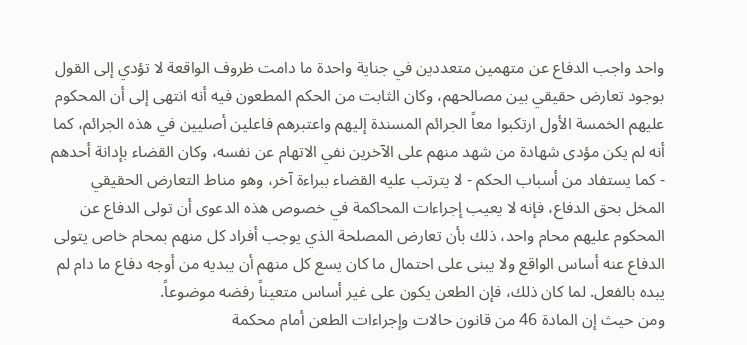واحد واجب الدفاع عن متهمين متعددين في جناية واحدة ما دامت ظروف الواقعة لا تؤدي إلى القول بوجود تعارض حقيقي بين مصالحهم، وكان الثابت من الحكم المطعون فيه أنه انتهى إلى أن المحكوم عليهم الخمسة الأول ارتكبوا معاً الجرائم المسندة إليهم واعتبرهم فاعلين أصليين في هذه الجرائم، كما أنه لم يكن مؤدى شهادة من شهد منهم على الآخرين نفي الاتهام عن نفسه، وكان القضاء بإدانة أحدهم - كما يستفاد من أسباب الحكم - لا يترتب عليه القضاء ببراءة آخر، وهو مناط التعارض الحقيقي المخل بحق الدفاع، فإنه لا يعيب إجراءات المحاكمة في خصوص هذه الدعوى أن تولى الدفاع عن المحكوم عليهم محام واحد، ذلك بأن تعارض المصلحة الذي يوجب أفراد كل منهم بمحام خاص يتولى الدفاع عنه أساس الواقع ولا يبنى على احتمال ما كان يسع كل منهم أن يبديه من أوجه دفاع ما دام لم يبده بالفعل. لما كان ذلك، فإن الطعن يكون على غير أساس متعيناً رفضه موضوعاً.
ومن حيث إن المادة 46 من قانون حالات وإجراءات الطعن أمام محكمة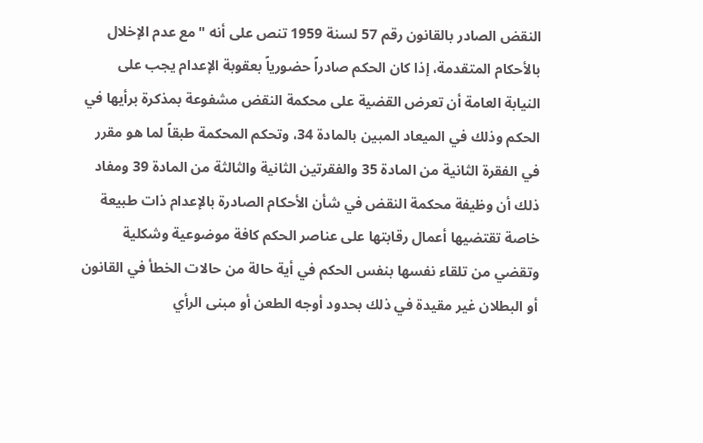النقض الصادر بالقانون رقم 57 لسنة 1959 تنص على أنه "مع عدم الإخلال بالأحكام المتقدمة، إذا كان الحكم صادراً حضورياً بعقوبة الإعدام يجب على النيابة العامة أن تعرض القضية على محكمة النقض مشفوعة بمذكرة برأيها في الحكم وذلك في الميعاد المبين بالمادة 34، وتحكم المحكمة طبقاً لما هو مقرر في الفقرة الثانية من المادة 35 والفقرتين الثانية والثالثة من المادة 39 ومفاد ذلك أن وظيفة محكمة النقض في شأن الأحكام الصادرة بالإعدام ذات طبيعة خاصة تقتضيها أعمال رقابتها على عناصر الحكم كافة موضوعية وشكلية وتقضي من تلقاء نفسها بنفس الحكم في أية حالة من حالات الخطأ في القانون أو البطلان غير مقيدة في ذلك بحدود أوجه الطعن أو مبنى الرأي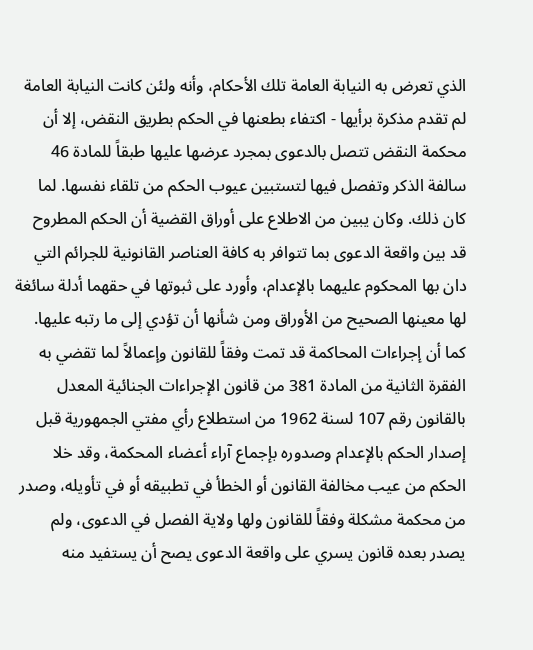الذي تعرض به النيابة العامة تلك الأحكام، وأنه ولئن كانت النيابة العامة لم تقدم مذكرة برأيها - اكتفاء بطعنها في الحكم بطريق النقض، إلا أن محكمة النقض تتصل بالدعوى بمجرد عرضها عليها طبقاً للمادة 46 سالفة الذكر وتفصل فيها لتستبين عيوب الحكم من تلقاء نفسها. لما كان ذلك. وكان يبين من الاطلاع على أوراق القضية أن الحكم المطروح قد بين واقعة الدعوى بما تتوافر به كافة العناصر القانونية للجرائم التي دان بها المحكوم عليهما بالإعدام، وأورد على ثبوتها في حقهما أدلة سائغة لها معينها الصحيح من الأوراق ومن شأنها أن تؤدي إلى ما رتبه عليها. كما أن إجراءات المحاكمة قد تمت وفقاً للقانون وإعمالاً لما تقضي به الفقرة الثانية من المادة 381 من قانون الإجراءات الجنائية المعدل بالقانون رقم 107 لسنة 1962 من استطلاع رأي مفتي الجمهورية قبل إصدار الحكم بالإعدام وصدوره بإجماع آراء أعضاء المحكمة، وقد خلا الحكم من عيب مخالفة القانون أو الخطأ في تطبيقه أو في تأويله، وصدر من محكمة مشكلة وفقاً للقانون ولها ولاية الفصل في الدعوى، ولم يصدر بعده قانون يسري على واقعة الدعوى يصح أن يستفيد منه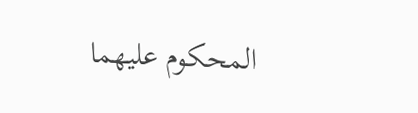المحكوم عليهما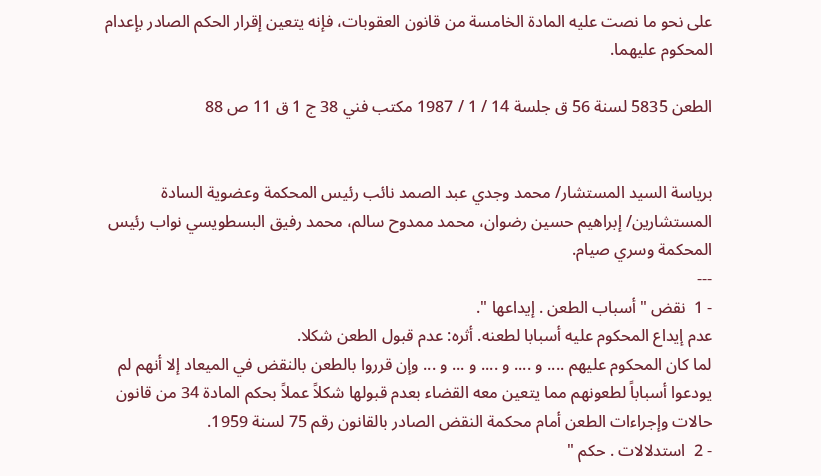على نحو ما نصت عليه المادة الخامسة من قانون العقوبات، فإنه يتعين إقرار الحكم الصادر بإعدام المحكوم عليهما.

الطعن 5835 لسنة 56 ق جلسة 14 / 1 / 1987 مكتب فني 38 ج 1 ق 11 ص 88


برياسة السيد المستشار/ محمد وجدي عبد الصمد نائب رئيس المحكمة وعضوية السادة المستشارين/ إبراهيم حسين رضوان، محمد ممدوح سالم، محمد رفيق البسطويسي نواب رئيس المحكمة وسري صيام.
---
- 1  نقض " أسباب الطعن . إيداعها ".
عدم إيداع المحكوم عليه أسبابا لطعنه. أثره: عدم قبول الطعن شكلا.
لما كان المحكوم عليهم .... و .... و .... و ... و ... وإن قرروا بالطعن بالنقض في الميعاد إلا أنهم لم يودعوا أسباباً لطعونهم مما يتعين معه القضاء بعدم قبولها شكلاً عملاً بحكم المادة 34 من قانون حالات وإجراءات الطعن أمام محكمة النقض الصادر بالقانون رقم 75 لسنة 1959.
- 2  استدلالات . حكم "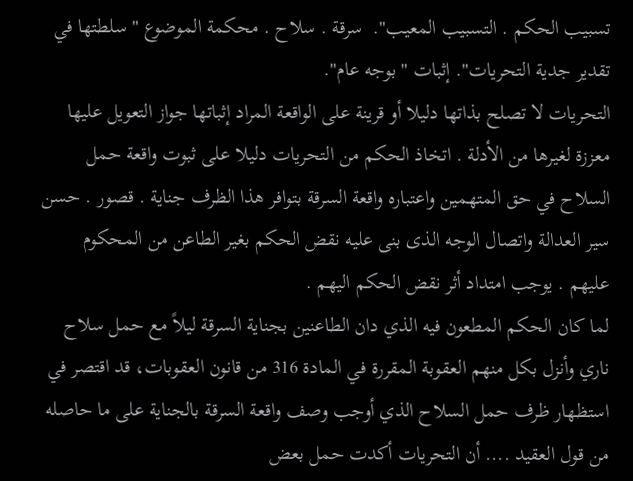تسبيب الحكم . التسبيب المعيب".  سرقة . سلاح . محكمة الموضوع " سلطتها في تقدير جدية التحريات". إثبات " بوجه عام".
التحريات لا تصلح بذاتها دليلا أو قرينة على الواقعة المراد إثباتها جواز التعويل عليها معززة لغيرها من الأدلة . اتخاذ الحكم من التحريات دليلا على ثبوت واقعة حمل السلاح في حق المتهمين واعتباره واقعة السرقة بتوافر هذا الظرف جناية . قصور . حسن سير العدالة واتصال الوجه الذى بنى عليه نقض الحكم بغير الطاعن من المحكوم عليهم . يوجب امتداد أثر نقض الحكم اليهم .
لما كان الحكم المطعون فيه الذي دان الطاعنين بجناية السرقة ليلاً مع حمل سلاح ناري وأنزل بكل منهم العقوبة المقررة في المادة 316 من قانون العقوبات، قد اقتصر في استظهار ظرف حمل السلاح الذي أوجب وصف واقعة السرقة بالجناية على ما حاصله من قول العقيد .... أن التحريات أكدت حمل بعض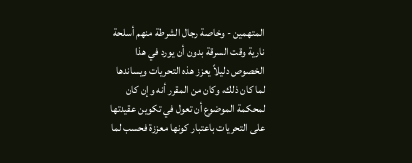المتهمين - وخاصة رجال الشرطة منهم أسلحة نارية وقت السرقة بدون أن يورد في هذا الخصوص دليلاً يعزز هذه التحريات ويساندها
لما كان ذلك، وكان من المقرر أنه وإن كان لمحكمة الموضوع أن تعول في تكوين عقيدتها على التحريات باعتبار كونها معززة فحسب لما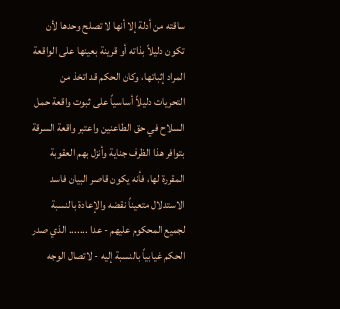ساقته من أدلة إلا أنها لا تصلح وحدها لأن تكون دليلاً بذاته أو قرينة بعينها على الواقعة المراد إثباتها، وكان الحكم قد اتخذ من التحريات دليلاً أساسياً على ثبوت واقعة حمل السلاح في حق الطاعنين واعتبر واقعة السرقة بتوافر هذا الظرف جناية وأنزل بهم العقوبة المقررة لها، فأنه يكون قاصر البيان فاسد الاستدلال متعيناً نقضه والإعادة بالنسبة لجميع المحكوم عليهم - عدا ....... الذي صدر الحكم غيابياً بالنسبة إليه - لاتصال الوجه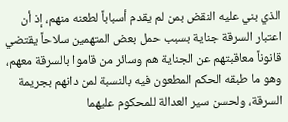الذي بني عليه النقض بمن لم يقدم أسباباً لطعنه منهم، إذ أن اعتبار السرقة جناية بسبب حمل بعض المتهمين سلاحاً يقتضي قانوناً معاقبتهم عن الجناية هم وسائر من قاموا بالسرقة معهم، وهو ما طبقه الحكم المطعون فيه بالنسبة لمن دانهم بجريمة السرقة، ولحسن سير العدالة للمحكوم عليهما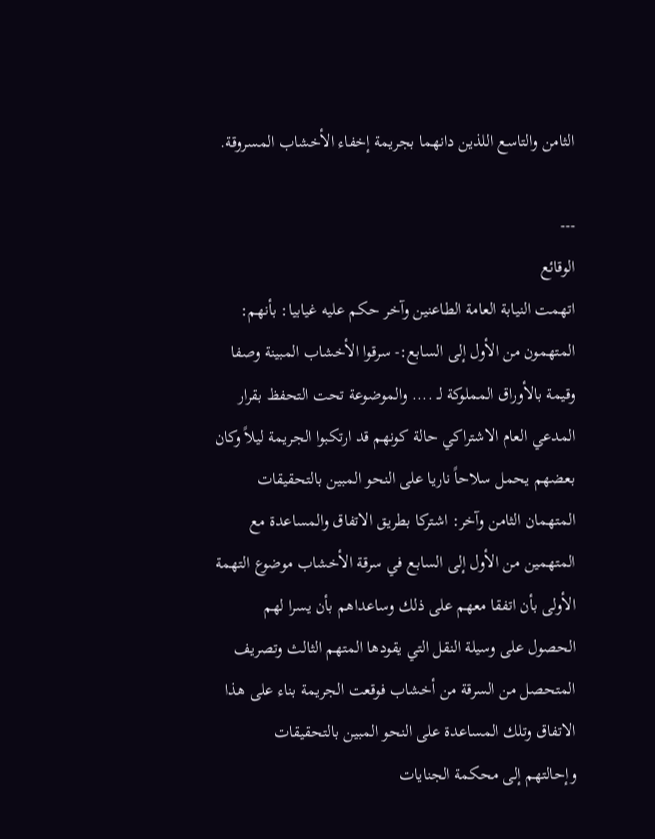الثامن والتاسع اللذين دانهما بجريمة إخفاء الأخشاب المسروقة.

---
الوقائع
اتهمت النيابة العامة الطاعنين وآخر حكم عليه غيابيا: بأنهم: المتهمون من الأول إلى السابع:- سرقوا الأخشاب المبينة وصفا وقيمة بالأوراق المملوكة لـ .... والموضوعة تحت التحفظ بقرار المدعي العام الاشتراكي حالة كونهم قد ارتكبوا الجريمة ليلاً وكان بعضهم يحمل سلاحاً ناريا على النحو المبين بالتحقيقات
المتهمان الثامن وآخر: اشتركا بطريق الاتفاق والمساعدة مع المتهمين من الأول إلى السابع في سرقة الأخشاب موضوع التهمة الأولى بأن اتفقا معهم على ذلك وساعداهم بأن يسرا لهم الحصول على وسيلة النقل التي يقودها المتهم الثالث وتصريف المتحصل من السرقة من أخشاب فوقعت الجريمة بناء على هذا الاتفاق وتلك المساعدة على النحو المبين بالتحقيقات
وإحالتهم إلى محكمة الجنايات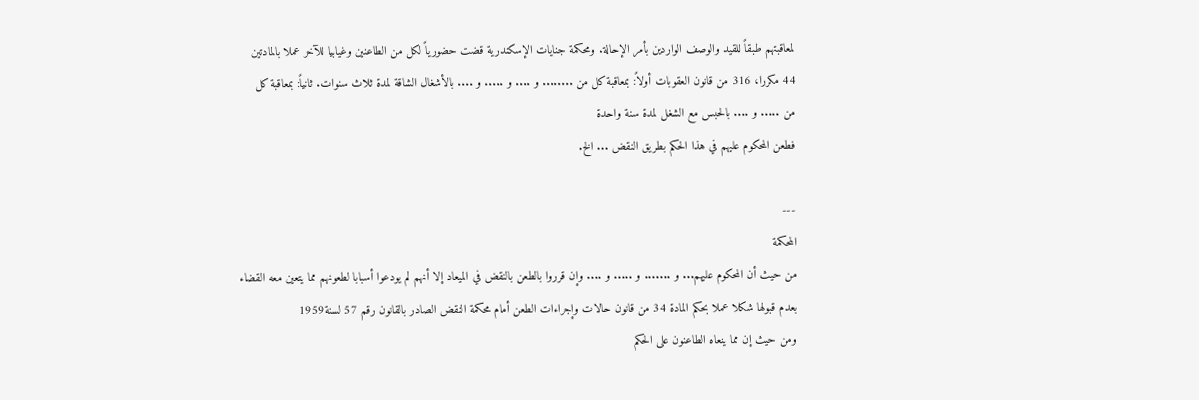لمعاقبتهم طبقاً للقيد والوصف الواردين بأمر الإحالة. ومحكمة جنايات الإسكندرية قضت حضورياً لكل من الطاعنين وغيابيا للآخر عملا بالمادتين 44 مكررا، 316 من قانون العقوبات أولاً: بمعاقبة كل من ........ و .... و ..... و .... بالأشغال الشاقة لمدة ثلاث سنوات. ثانياً: بمعاقبة كل من ..... و .... بالحبس مع الشغل لمدة سنة واحدة
فطعن المحكوم عليهم في هذا الحكم بطريق النقض ... الخ.

---
المحكمة
من حيث أن المحكوم عليهم... و ....... و ..... و .... وإن قرروا بالطعن بالنقض في الميعاد إلا أنهم لم يودعوا أسبابا لطعونهم مما يتعين معه القضاء بعدم قبولها شكلا عملا بحكم المادة 34 من قانون حالات وإجراءات الطعن أمام محكمة النقض الصادر بالقانون رقم 57 لسنة1959
ومن حيث إن مما ينعاه الطاعنون على الحكم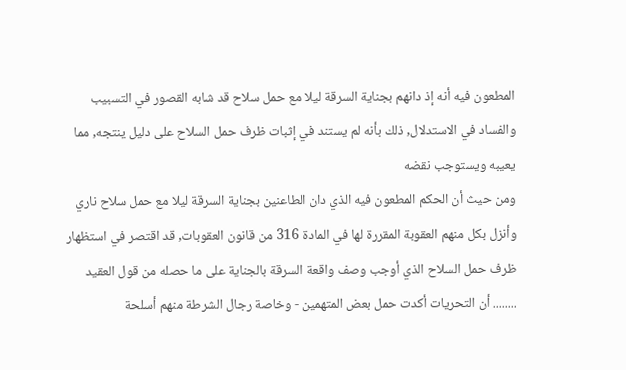المطعون فيه أنه إذ دانهم بجناية السرقة ليلا مع حمل سلاح قد شابه القصور في التسبيب والفساد في الاستدلال, ذلك بأنه لم يستند في إثبات ظرف حمل السلاح على دليل ينتجه, مما يعيبه ويستوجب نقضه
ومن حيث أن الحكم المطعون فيه الذي دان الطاعنين بجناية السرقة ليلا مع حمل سلاح ناري وأنزل بكل منهم العقوبة المقررة لها في المادة 316 من قانون العقوبات, قد اقتصر في استظهار ظرف حمل السلاح الذي أوجب وصف واقعة السرقة بالجناية على ما حصله من قول العقيد ........ أن التحريات أكدت حمل بعض المتهمين - وخاصة رجال الشرطة منهم أسلحة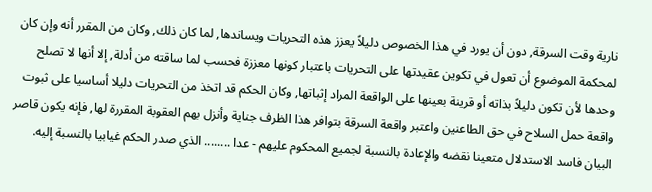نارية وقت السرقة, دون أن يورد في هذا الخصوص دليلاً يعزز هذه التحريات ويساندها, لما كان ذلك, وكان من المقرر أنه وإن كان لمحكمة الموضوع أن تعول في تكوين عقيدتها على التحريات باعتبار كونها معززة فحسب لما ساقته من أدلة, إلا أنها لا تصلح وحدها لأن تكون دليلاً بذاته أو قرينة بعينها على الواقعة المراد إثباتها, وكان الحكم قد اتخذ من التحريات دليلا أساسيا على ثبوت واقعة حمل السلاح في حق الطاعنين واعتبر واقعة السرقة بتوافر هذا الظرف جناية وأنزل بهم العقوبة المقررة لها, فإنه يكون قاصر البيان فاسد الاستدلال متعينا نقضه والإعادة بالنسبة لجميع المحكوم عليهم - عدا ........ الذي صدر الحكم غيابيا بالنسبة إليه.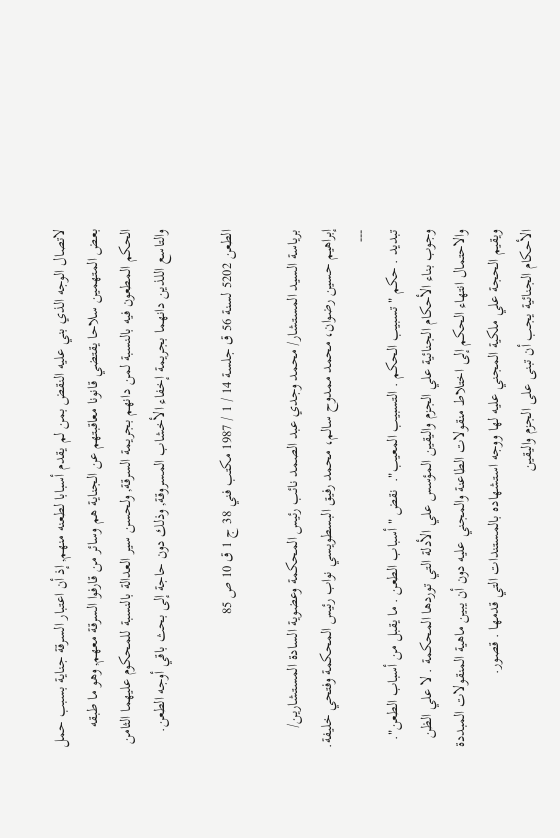لاتصال الوجه الذي بني عليه النقض بمن لم يقدم أسبابا لطعنه منهم, إذ أن اعتبار السرقة جناية بسبب حمل بعض المتهمين سلاحا يقتضي قانونا معاقبتهم عن الجناية هم وسائر من قارفوا السرقة معهم, وهو ما طبقه الحكم المطعون فيه بالنسبة لمن دانهم بجريمة السرقة, ولحسن سير العدالة بالنسبة للمحكوم عليهما الثامن والتاسع اللذين دانهما بجريمة إخفاء الأخشاب المسروقة, وذلك دون حاجة إلى بحث باقي أوجه الطعن.

الطعن 5202 لسنة 56 ق جلسة 14 / 1 / 1987 مكتب فني 38 ج 1 ق 10 ص 85

برياسة السيد المستشار/ محمد وجدي عبد الصمد نائب رئيس المحكمة وعضوية السادة المستشارين/ إبراهيم حسين رضوان، محمد ممدوح سالم، محمد رفيق البسطويسي نواب رئيس المحكمة وفتحي خليفة.
---
تبديد . حكم " تسبيب الحكم . التسبيب المعيب".  نقض " أسباب الطعن . ما يقبل من أسباب الطعن".
وجوب بناء الأحكام الجنائية علي الجزم واليقين المؤسس علي الأدلة التي توردها المحكمة . لا علي الظن والاحتمال انتهاء الحكم إلى اختلاط منقولات الطاعنة والمجني عليه دون أن يبين ماهية المنقولات المبددة ويقيم الحجة علي ملكية المجني عليه لها ووجه استشهاده بالمستندات التي قدمها . قصور.
الأحكام الجنائية يجب أن تبنى على الجزم واليقين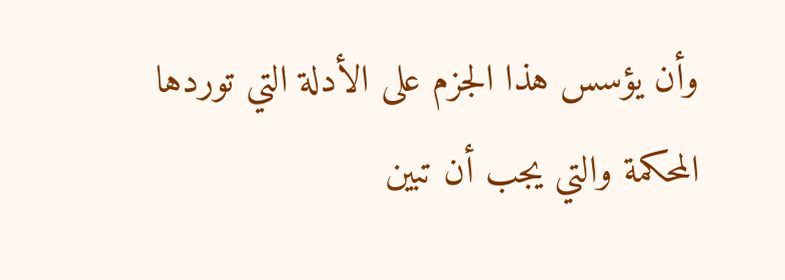وأن يؤسس هذا الجزم على الأدلة التي توردها المحكمة والتي يجب أن تبين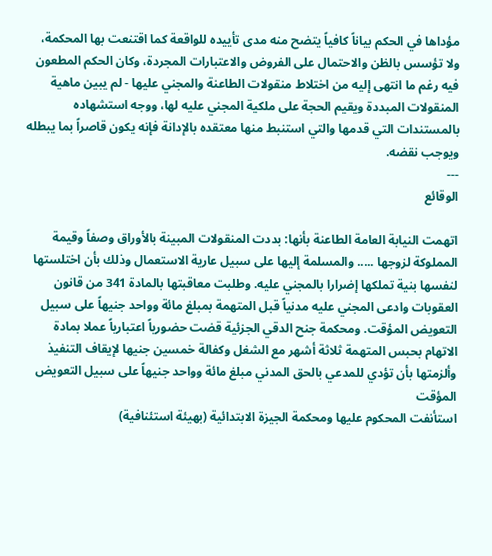مؤداها في الحكم بياناً كافياً يتضح منه مدى تأييده للواقعة كما اقتنعت بها المحكمة، ولا تؤسس بالظن والاحتمال على الفروض والاعتبارات المجردة، وكان الحكم المطعون فيه رغم ما انتهى إليه من اختلاط منقولات الطاعنة والمجني عليها - لم يبين ماهية المنقولات المبددة ويقيم الحجة على ملكية المجني عليه لها، ووجه استشهاده بالمستندات التي قدمها والتي استنبط منها معتقده بالإدانة فإنه يكون قاصراً بما يبطله ويوجب نقضه.
---
الوقائع

اتهمت النيابة العامة الطاعنة بأنها: بددت المنقولات المبينة بالأوراق وصفاً وقيمة المملوكة لزوجها ..... والمسلمة إليها على سبيل عارية الاستعمال وذلك بأن اختلستها لنفسها بنية تملكها إضرارا بالمجني عليه. وطلبت معاقبتها بالمادة 341 من قانون العقوبات وادعى المجني عليه مدنياً قبل المتهمة بمبلغ مائة وواحد جنيهاً على سبيل التعويض المؤقت. ومحكمة جنح الدقي الجزئية قضت حضورياً اعتبارياً عملا بمادة الاتهام بحبس المتهمة ثلاثة أشهر مع الشغل وكفالة خمسين جنيها لإيقاف التنفيذ وألزمتها بأن تؤدي للمدعي بالحق المدني مبلغ مائة وواحد جنيهاً على سبيل التعويض المؤقت
استأنفت المحكوم عليها ومحكمة الجيزة الابتدائية (بهيئة استئنافية)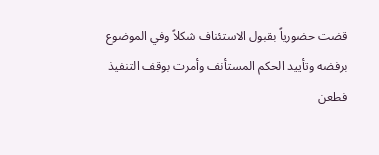قضت حضورياً بقبول الاستئناف شكلاً وفي الموضوع برفضه وتأييد الحكم المستأنف وأمرت بوقف التنفيذ
فطعن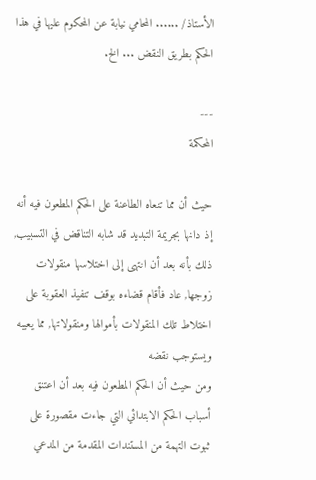الأستاذ/ ...... المحامي نيابة عن المحكوم عليها في هذا الحكم بطريق النقض ... الخ.

---
المحكمة

حيث أن مما تنعاه الطاعنة على الحكم المطعون فيه أنه إذ دانها بجريمة التبديد قد شابه التناقض في التسبيب, ذلك بأنه بعد أن انتهى إلى اختلاسها منقولات زوجها, عاد فأقام قضاءه بوقف تنفيذ العقوبة على اختلاط تلك المنقولات بأموالها ومنقولاتها, مما يعيبه ويستوجب نقضه
ومن حيث أن الحكم المطعون فيه بعد أن اعتنق أسباب الحكم الابتدائي التي جاءت مقصورة على ثبوت التهمة من المستندات المقدمة من المدعي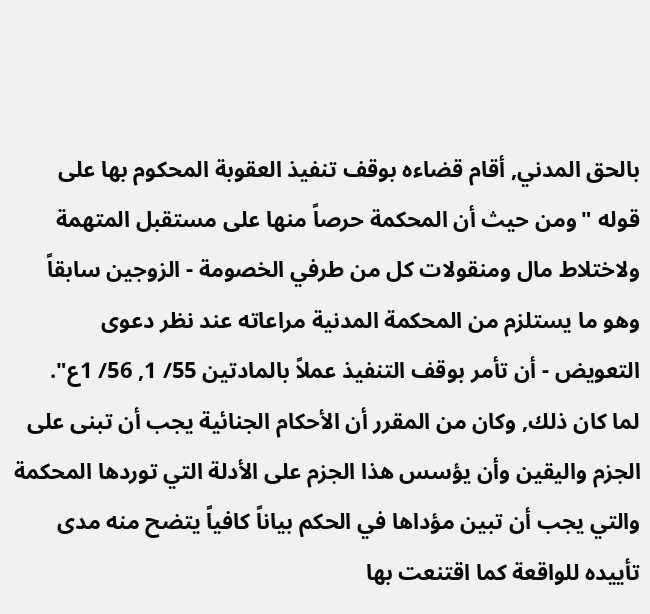بالحق المدني, أقام قضاءه بوقف تنفيذ العقوبة المحكوم بها على قوله "ومن حيث أن المحكمة حرصاً منها على مستقبل المتهمة ولاختلاط مال ومنقولات كل من طرفي الخصومة - الزوجين سابقاً وهو ما يستلزم من المحكمة المدنية مراعاته عند نظر دعوى التعويض - أن تأمر بوقف التنفيذ عملاً بالمادتين 55/ 1, 56/ 1ع".
لما كان ذلك, وكان من المقرر أن الأحكام الجنائية يجب أن تبنى على الجزم واليقين وأن يؤسس هذا الجزم على الأدلة التي توردها المحكمة والتي يجب أن تبين مؤداها في الحكم بياناً كافياً يتضح منه مدى تأييده للواقعة كما اقتنعت بها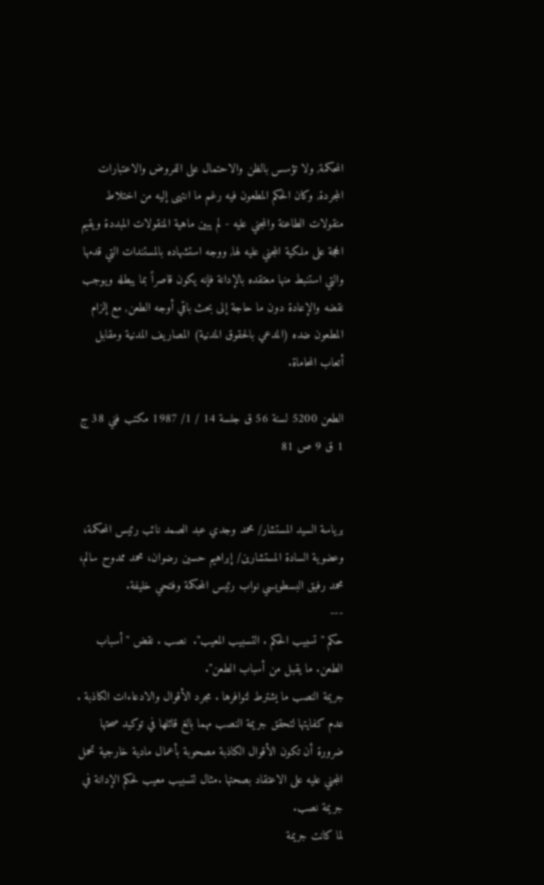المحكمة, ولا تؤسس بالظن والاحتمال على الفروض والاعتبارات المجردة, وكان الحكم المطعون فيه رغم ما انتهى إليه من اختلاط منقولات الطاعنة والمجني عليه - لم يبين ماهية المنقولات المبددة ويقيم الحجة على ملكية المجني عليه لها, ووجه استشهاده بالمستندات التي قدمها والتي استنبط منها معتقده بالإدانة فإنه يكون قاصراً بما يبطله ويوجب نقضه والإعادة دون ما حاجة إلى بحث باقي أوجه الطعن, مع إلزام المطعون ضده (المدعي بالحقوق المدنية) المصاريف المدنية ومقابل أتعاب المحاماة.

الطعن 5200 لسنة 56 ق جلسة 14 / 1/ 1987 مكتب فني 38 ج 1 ق 9 ص 81


برياسة السيد المستشار/ محمد وجدي عبد الصمد نائب رئيس المحكمة، وعضوية السادة المستشارين/ إبراهيم حسين رضوان، محمد ممدوح سالم، محمد رفيق البسطويسي نواب رئيس المحكمة وفتحي خليفة.
---
حكم " تسبيب الحكم . التسبيب المعيب".  نصب . نقض " أسباب الطعن. ما يقبل من أسباب الطعن".
جريمة النصب ما يشترط لتوافرها . مجرد الأقوال والادعاءات الكاذبة . عدم كفايتها لتحقق جريمة النصب مهما بالغ قائلها في توكيد صحتها ضرورة أن تكون الأقوال الكاذبة مصحوبة بأعمال مادية خارجية تحمل المجني عليه على الاعتقاد بصحتها .مثال لتسبيب معيب لحكم الإدانة في جريمة نصب.
لما كانت جريمة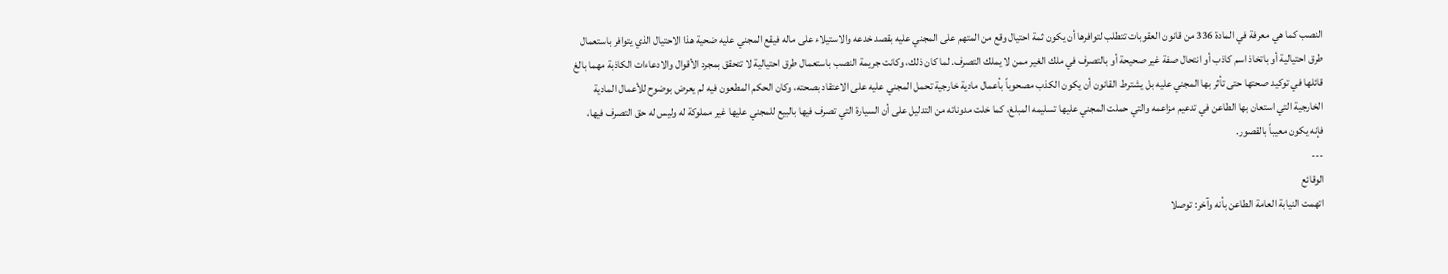النصب كما هي معرفة في المادة 336 من قانون العقوبات تتطلب لتوافرها أن يكون ثمة احتيال وقع من المتهم على المجني عليه بقصد خدعه والاستيلاء على ماله فيقع المجني عليه ضحية هذا الاحتيال الذي يتوافر باستعمال طرق احتيالية أو باتخاذ اسم كاذب أو انتحال صفة غير صحيحة أو بالتصرف في ملك الغير ممن لا يملك التصرف. لما كان ذلك، وكانت جريمة النصب باستعمال طرق احتيالية لا تتحقق بمجرد الأقوال والادعاءات الكاذبة مهما بالغ قائلها في توكيد صحتها حتى تأثر بها المجني عليه بل يشترط القانون أن يكون الكذب مصحوباً بأعمال مادية خارجية تحمل المجني عليه على الاعتقاد بصحته، وكان الحكم المطعون فيه لم يعرض بوضوح للأعمال المادية الخارجية التي استعان بها الطاعن في تدعيم مزاعمه والتي حملت المجني عليها تسليمه المبلغ، كما خلت مدوناته من التدليل على أن السيارة التي تصرف فيها بالبيع للمجني عليها غير مملوكة له وليس له حق التصرف فيها، فإنه يكون معيباً بالقصور.
---
الوقائع
اتهمت النيابة العامة الطاعن بأنه وآخر: توصلا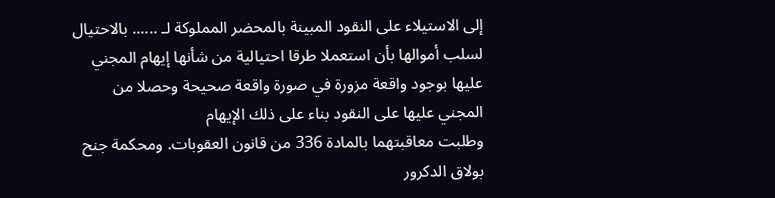إلى الاستيلاء على النقود المبينة بالمحضر المملوكة لـ ...... بالاحتيال لسلب أموالها بأن استعملا طرقا احتيالية من شأنها إيهام المجني عليها بوجود واقعة مزورة في صورة واقعة صحيحة وحصلا من المجني عليها على النقود بناء على ذلك الإيهام
وطلبت معاقبتهما بالمادة 336 من قانون العقوبات. ومحكمة جنح بولاق الدكرور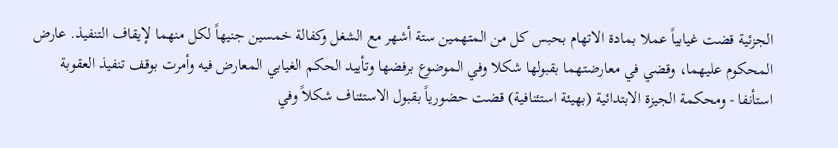الجزئية قضت غيابياً عملا بمادة الاتهام بحبس كل من المتهمين ستة أشهر مع الشغل وكفالة خمسين جنيهاً لكل منهما لإيقاف التنفيذ. عارض المحكوم عليهما، وقضي في معارضتهما بقبولها شكلا وفي الموضوع برفضها وتأييد الحكم الغيابي المعارض فيه وأمرت بوقف تنفيذ العقوبة استأنفا - ومحكمة الجيزة الابتدائية (بهيئة استئنافية) قضت حضورياً بقبول الاستئناف شكلاً وفي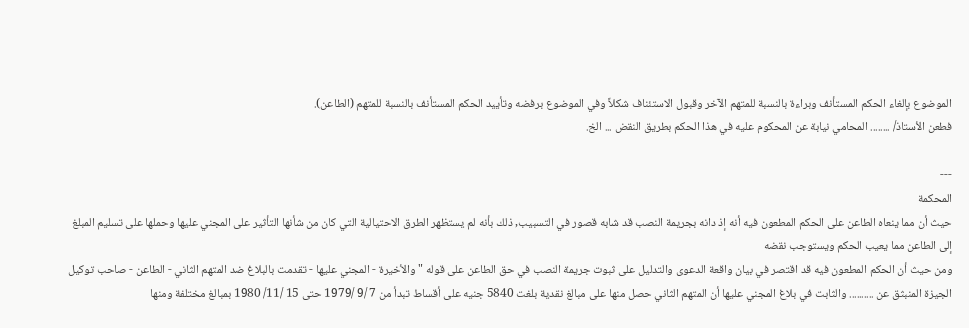الموضوع بإلغاء الحكم المستأنف وبراءة بالنسبة للمتهم الآخر وقبول الاستئناف شكلاً وفي الموضوع برفضه وتأييد الحكم المستأنف بالنسبة للمتهم (الطاعن).
فطعن الأستاذ/ ........ المحامي نيابة عن المحكوم عليه في هذا الحكم بطريق النقض ... الخ.

---
المحكمة
حيث أن مما ينعاه الطاعن على الحكم المطعون فيه أنه إذ دانه بجريمة النصب قد شابه قصور في التسبيب, ذلك بأنه لم يستظهر الطرق الاحتيالية التي كان من شأنها التأثير على المجني عليها وحملها على تسليم المبلغ إلى الطاعن مما يعيب الحكم ويستوجب نقضه
ومن حيث أن الحكم المطعون فيه قد اقتصر في بيان واقعة الدعوى والتدليل على ثبوت جريمة النصب في حق الطاعن على قوله "والأخيرة - المجني عليها - تقدمت بالبلاغ ضد المتهم الثاني - الطاعن - صاحب توكيل الجيزة المنبثق عن .......... والثابت في بلاغ المجني عليها أن المتهم الثاني حصل منها على مبالغ نقدية بلغت 5840 جنيه على أقساط تبدأ من 7 /9 /1979 حتى 15 /11/ 1980 بمبالغ مختلفة ومنها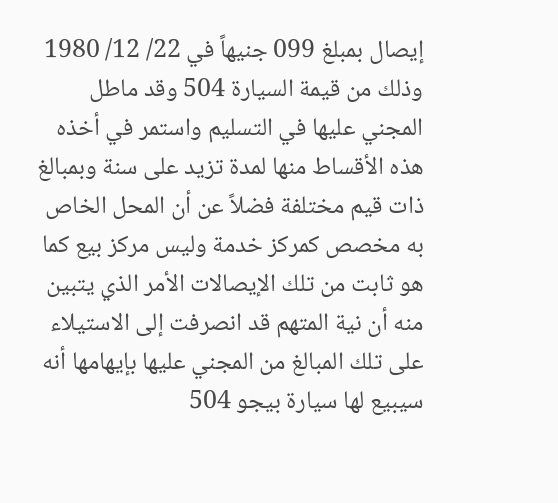إيصال بمبلغ 099 جنيهاً في 22/ 12/ 1980 وذلك من قيمة السيارة 504 وقد ماطل المجني عليها في التسليم واستمر في أخذه هذه الأقساط منها لمدة تزيد على سنة وبمبالغ ذات قيم مختلفة فضلاً عن أن المحل الخاص به مخصص كمركز خدمة وليس مركز بيع كما هو ثابت من تلك الإيصالات الأمر الذي يتبين منه أن نية المتهم قد انصرفت إلى الاستيلاء على تلك المبالغ من المجني عليها بإيهامها أنه سيبيع لها سيارة بيجو 504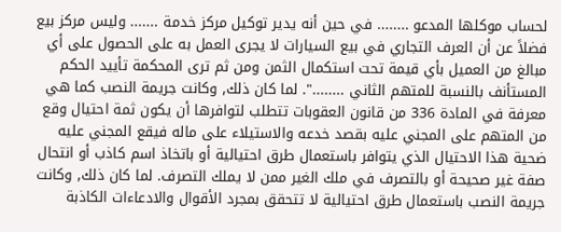لحساب موكلها المدعو ........ في حين أنه يدير توكيل مركز خدمة ....... وليس مركز بيع فضلاً عن أن العرف التجاري في بيع السيارات لا يجرى العمل به على الحصول على أي مبالغ من العميل بأي قيمة تحت استكمال الثمن ومن ثم ترى المحكمة تأييد الحكم المستأنف بالنسبة للمتهم الثاني ........". لما كان ذلك, وكانت جريمة النصب كما هي معرفة في المادة 336 من قانون العقوبات تتطلب لتوافرها أن يكون ثمة احتيال وقع من المتهم على المجني عليه بقصد خدعه والاستيلاء على ماله فيقع المجني عليه ضحية هذا الاحتيال الذي يتوافر باستعمال طرق احتيالية أو باتخاذ اسم كاذب أو انتحال صفة غير صحيحة أو بالتصرف في ملك الغير ممن لا يملك التصرف. لما كان ذلك, وكانت جريمة النصب باستعمال طرق احتيالية لا تتحقق بمجرد الأقوال والادعاءات الكاذبة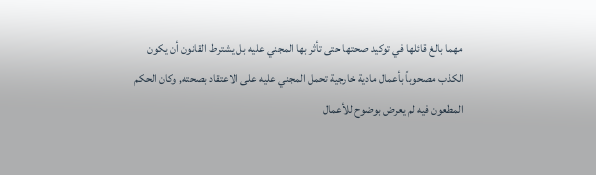مهما بالغ قائلها في توكيد صحتها حتى تأثر بها المجني عليه بل يشترط القانون أن يكون الكذب مصحوباً بأعمال مادية خارجية تحمل المجني عليه على الاعتقاد بصحته, وكان الحكم المطعون فيه لم يعرض بوضوح للأعمال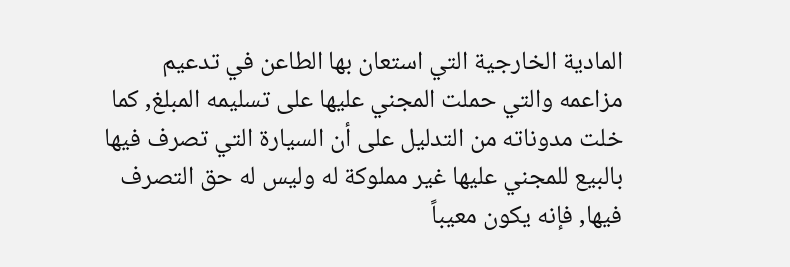المادية الخارجية التي استعان بها الطاعن في تدعيم مزاعمه والتي حملت المجني عليها على تسليمه المبلغ, كما خلت مدوناته من التدليل على أن السيارة التي تصرف فيها بالبيع للمجني عليها غير مملوكة له وليس له حق التصرف فيها, فإنه يكون معيباً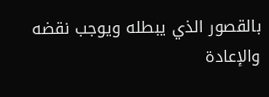بالقصور الذي يبطله ويوجب نقضه والإعادة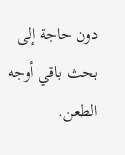دون حاجة إلى بحث باقي أوجه الطعن.